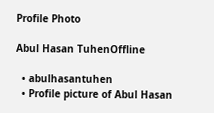Profile Photo

Abul Hasan TuhenOffline

  • abulhasantuhen
  • Profile picture of Abul Hasan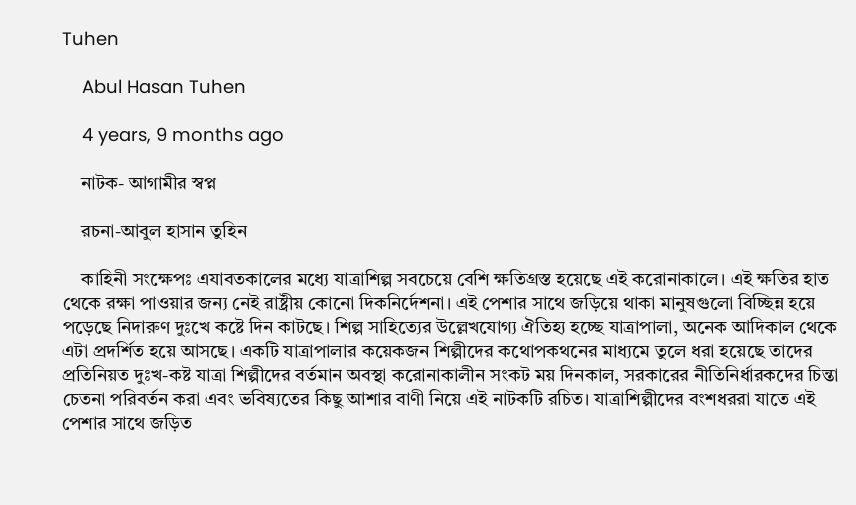Tuhen

    Abul Hasan Tuhen

    4 years, 9 months ago

    নাটক- আগামীর স্বপ্ন

    রচনা-আবুল হাসান তুহিন

    কাহিনী সংক্ষেপঃ এযাবতকালের মধ্যে যাত্রাশিল্প সবচেয়ে বেশি ক্ষতিগ্রস্ত হয়েছে এই করোনাকালে। এই ক্ষতির হাত থেকে রক্ষা পাওয়ার জন্য নেই রাষ্ট্রীয় কোনো দিকনির্দেশনা। এই পেশার সাথে জড়িয়ে থাকা মানুষগুলো বিচ্ছিন্ন হয়ে পড়েছে নিদারুণ দুঃখে কষ্টে দিন কাটছে। শিল্প সাহিত্যের উল্লেখযোগ্য ঐতিহ্য হচ্ছে যাত্রাপালা, অনেক আদিকাল থেকে এটা প্রদর্শিত হয়ে আসছে। একটি যাত্রাপালার কয়েকজন শিল্পীদের কথোপকথনের মাধ্যমে তুলে ধরা হয়েছে তাদের প্রতিনিয়ত দুঃখ-কষ্ট যাত্রা শিল্পীদের বর্তমান অবস্থা করোনাকালীন সংকট ময় দিনকাল, সরকারের নীতিনির্ধারকদের চিন্তা চেতনা পরিবর্তন করা এবং ভবিষ্যতের কিছু আশার বাণী নিয়ে এই নাটকটি রচিত। যাত্রাশিল্পীদের বংশধররা যাতে এই পেশার সাথে জড়িত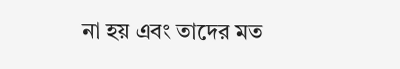না হয় এবং তাদের মত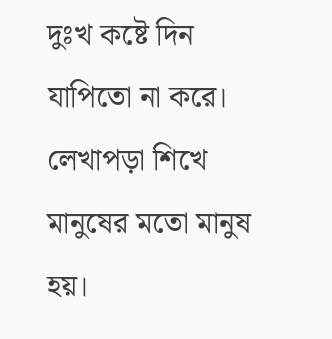দুঃখ কষ্টে দিন যাপিতো না করে। লেখাপড়া শিখে মানুষের মতো মানুষ হয়।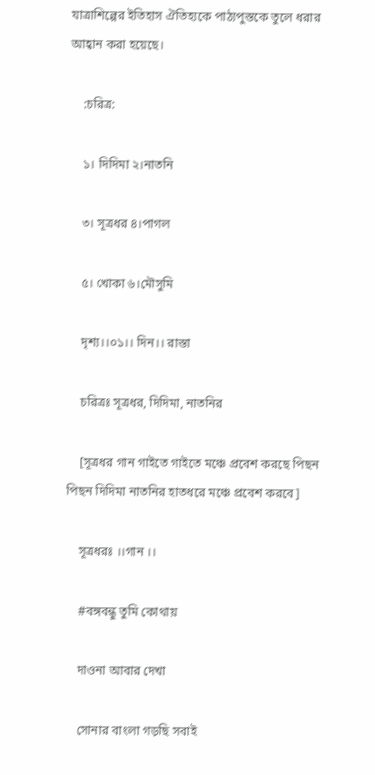যাত্রাশিল্পের ইতিহাস ঐতিহ্যকে পাঠ্যপুস্তকে তুলে ধরার আহ্বান করা হয়েছে।

    :চরিত্র:

    ১। দিদিমা ২।নাতনি

    ৩। সূত্রধর ৪।পাগল

    ৫। খোকা ৬।মৌসুমি

    দৃশ্য।।০১।। দিন।। রাস্তা

    চরিত্রঃ সূত্রধর, দিদিমা, নাতনির

    [সূত্রধর গান গাইতে গাইতে মঞ্চে প্রবেশ করছে পিছন পিছন দিদিমা নাতনির হাতধরে মঞ্চে প্রবেশ করবে]

    সূত্রধরঃ ।।গান ।।

    #বঙ্গবন্ধু তুমি কোথায়

    দাওনা আবার দেখা

    সোনার বাংলা গড়ছি সবাই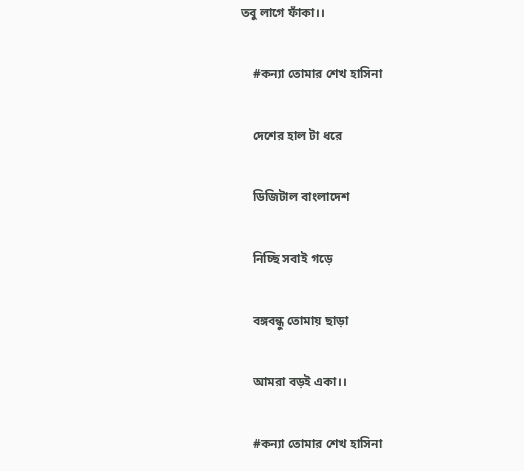তবু লাগে ফাঁকা।।

    #কন্যা তোমার শেখ হাসিনা

    দেশের হাল টা ধরে

    ডিজিটাল বাংলাদেশ

    নিচ্ছি সবাই গড়ে

    বঙ্গবন্ধু তোমায় ছাড়া

    আমরা বড়ই একা।।

    #কন্যা তোমার শেখ হাসিনা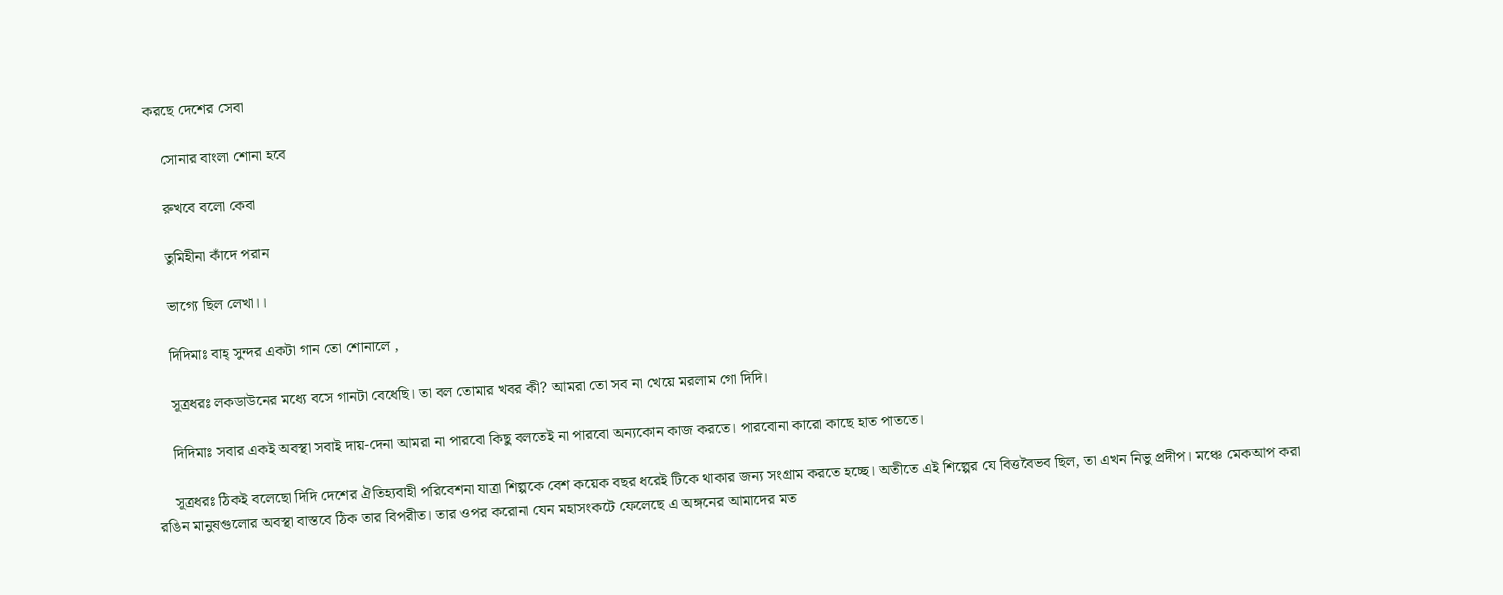করছে দেশের সেবা

    সোনার বাংলা শোনা হবে

    রুখবে বলো কেবা

    তুমিহীনা কাঁদে পরান

    ভাগ্যে ছিল লেখা।।

    দিদিমাঃ বাহ্ সুন্দর একটা গান তো শোনালে ,

    সূত্রধরঃ লকডাউনের মধ্যে বসে গানটা বেধেছি। তা বল তোমার খবর কী? আমরা তো সব না খেয়ে মরলাম গো দিদি।

    দিদিমাঃ সবার একই অবস্থা সবাই দায়-দেনা আমরা না পারবো কিছু বলতেই না পারবো অন্যকোন কাজ করতে। পারবোনা কারো কাছে হাত পাততে।

    সূত্রধরঃ ঠিকই বলেছো দিদি দেশের ঐতিহ্যবাহী পরিবেশনা যাত্রা শিল্পকে বেশ কয়েক বছর ধরেই টিকে থাকার জন্য সংগ্রাম করতে হচ্ছে। অতীতে এই শিল্পের যে বিত্তবৈভব ছিল, তা এখন নিভু প্রদীপ। মঞ্চে মেকআপ করা রঙিন মানুষগুলোর অবস্থা বাস্তবে ঠিক তার বিপরীত। তার ওপর করোনা যেন মহাসংকটে ফেলেছে এ অঙ্গনের আমাদের মত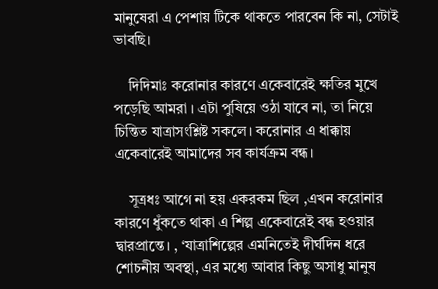মানুষেরা এ পেশায় টিকে থাকতে পারবেন কি না, সেটাই ভাবছি।

    দিদিমাঃ করোনার কারণে একেবারেই ক্ষতির মুখে পড়েছি আমরা । এটা পুষিয়ে ওঠা যাবে না, তা নিয়ে চিন্তিত যাত্রাসংশ্লিষ্ট সকলে। করোনার এ ধাক্কায় একেবারেই আমাদের সব কার্যক্রম বন্ধ।

    সূত্রধঃ আগে না হয় একরকম ছিল ,এখন করোনার কারণে ধুঁকতে থাকা এ শিল্প একেবারেই বন্ধ হওয়ার দ্বারপ্রান্তে। , ‘যাত্রাশিল্পের এমনিতেই দীর্ঘদিন ধরে শোচনীয় অবস্থা, এর মধ্যে আবার কিছু অসাধু মানুষ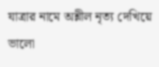যাত্রার নামে অশ্লীল নৃত্য দেখিয়ে ভালো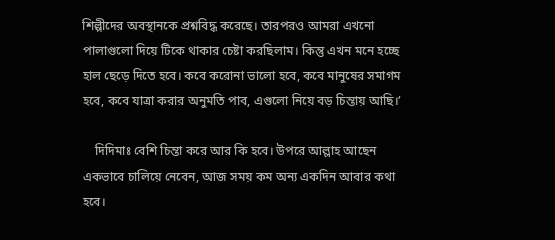শিল্পীদের অবস্থানকে প্রশ্নবিদ্ধ করেছে। তারপরও আমরা এখনো পালাগুলো দিয়ে টিকে থাকার চেষ্টা করছিলাম। কিন্তু এখন মনে হচ্ছে হাল ছেড়ে দিতে হবে। কবে করোনা ভালো হবে, কবে মানুষের সমাগম হবে, কবে যাত্রা করার অনুমতি পাব, এগুলো নিয়ে বড় চিন্তায় আছি।’

    দিদিমাঃ বেশি চিন্তা করে আর কি হবে। উপরে আল্লাহ আছেন একভাবে চালিয়ে নেবেন, আজ সময় কম অন্য একদিন আবার কথা হবে।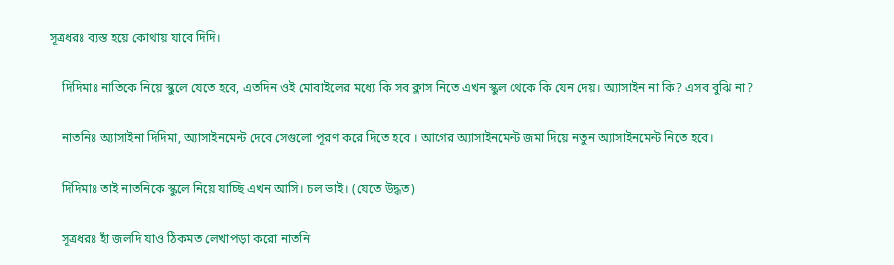সূত্রধরঃ ব্যস্ত হয়ে কোথায় যাবে দিদি।

    দিদিমাঃ নাতিকে নিয়ে স্কুলে যেতে হবে, এতদিন ওই মোবাইলের মধ্যে কি সব ক্লাস নিতে এখন স্কুল থেকে কি যেন দেয়। অ্যাসাইন না কি? এসব বুঝি না?

    নাতনিঃ অ্যাসাইনা দিদিমা, অ্যাসাইনমেন্ট দেবে সেগুলো পূরণ করে দিতে হবে । আগের অ্যাসাইনমেন্ট জমা দিয়ে নতুন অ্যাসাইনমেন্ট নিতে হবে।

    দিদিমাঃ তাই নাতনিকে স্কুলে নিয়ে যাচ্ছি এখন আসি। চল ভাই। (যেতে উদ্ধত)

    সূত্রধরঃ হাঁ জলদি যাও ঠিকমত লেখাপড়া করো নাতনি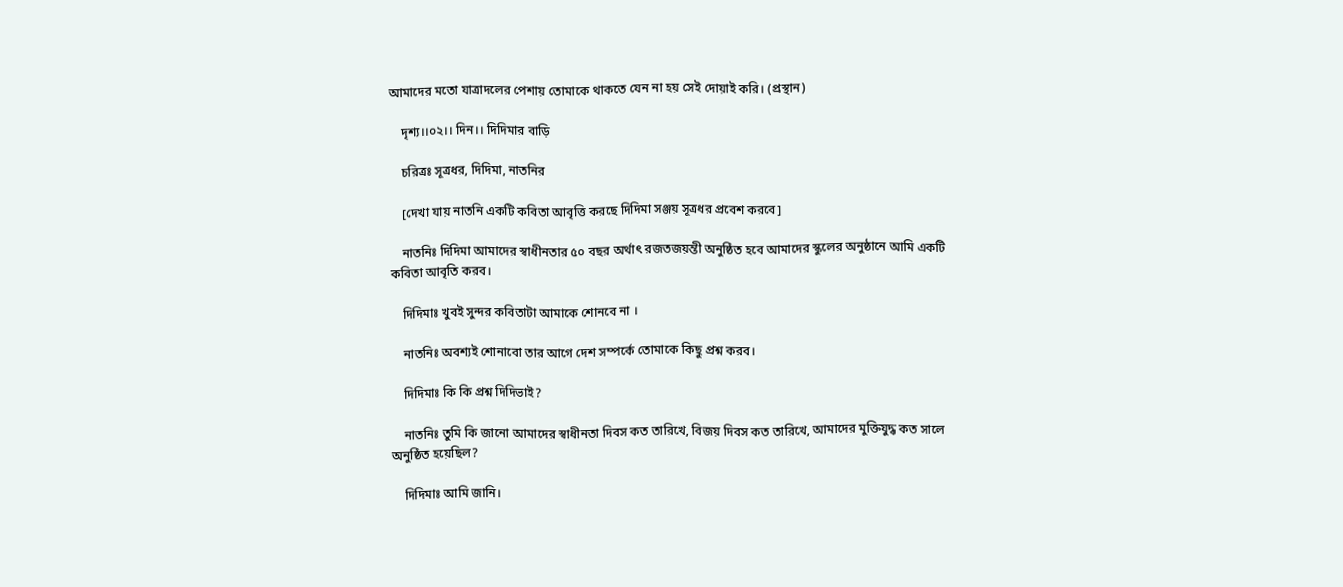আমাদের মতো যাত্রাদলের পেশায় তোমাকে থাকতে যেন না হয় সেই দোয়াই করি। (প্রস্থান)

    দৃশ্য।।০২।। দিন।। দিদিমার বাড়ি

    চরিত্রঃ সূত্রধর, দিদিমা, নাতনির

    [দেখা যায় নাতনি একটি কবিতা আবৃত্তি করছে দিদিমা সঞ্জয় সূত্রধর প্রবেশ করবে]

    নাতনিঃ দিদিমা আমাদের স্বাধীনতার ৫০ বছর অর্থাৎ রজতজয়ন্তী অনুষ্ঠিত হবে আমাদের স্কুলের অনুষ্ঠানে আমি একটি কবিতা আবৃতি করব।

    দিদিমাঃ খুবই সুন্দর কবিতাটা আমাকে শোনবে না ।

    নাতনিঃ অবশ্যই শোনাবো তার আগে দেশ সম্পর্কে তোমাকে কিছু প্রশ্ন করব।

    দিদিমাঃ কি কি প্রশ্ন দিদিভাই?

    নাতনিঃ তুমি কি জানো আমাদের স্বাধীনতা দিবস কত তারিখে, বিজয় দিবস কত তারিখে, আমাদের মুক্তিযুদ্ধ কত সালে অনুষ্ঠিত হয়েছিল?

    দিদিমাঃ আমি জানি।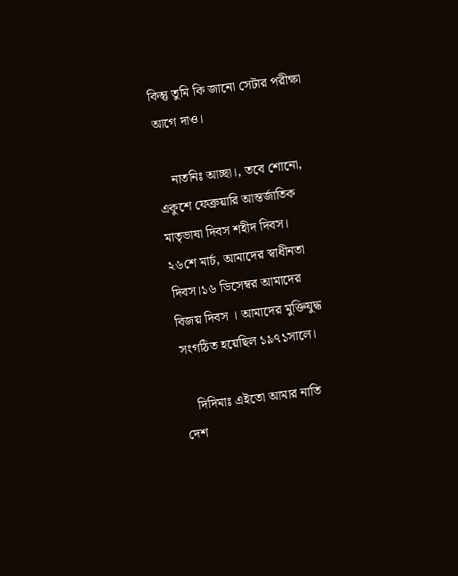কিন্তু তুমি কি জানো সেটার পরীক্ষা আগে দাও।

    নাতনিঃ আচ্ছা।, তবে শোনো, একুশে ফেব্রুয়ারি আন্তর্জাতিক মাতৃভাষা দিবস শহীদ দিবস। ২৬শে মার্চ, আমাদের স্বাধীনতা দিবস।১৬ ডিসেম্বর আমাদের বিজয় দিবস । আমাদের মুক্তিযুদ্ধ সংগঠিত হয়েছিল ১৯৭১সালে।

    দিদিমাঃ এইতো আমার নাতি দেশ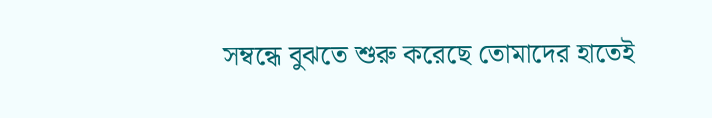সম্বন্ধে বুঝতে শুরু করেছে তোমাদের হাতেই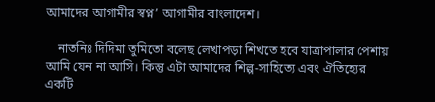আমাদের আগামীর স্বপ্ন’ আগামীর বাংলাদেশ।

    নাতনিঃ দিদিমা তুমিতো বলেছ লেখাপড়া শিখতে হবে যাত্রাপালার পেশায় আমি যেন না আসি। কিন্তু এটা আমাদের শিল্প-সাহিত্যে এবং ঐতিহ্যের একটি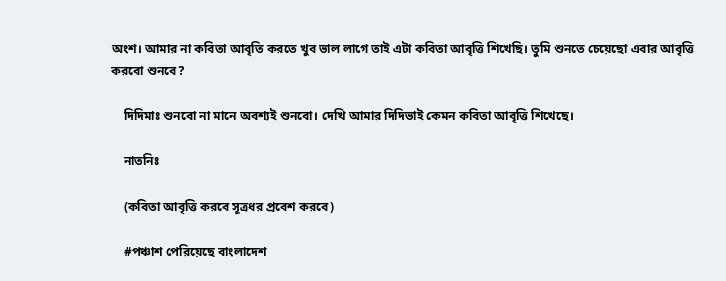অংশ। আমার না কবিতা আবৃতি করতে খুব ভাল লাগে তাই এটা কবিতা আবৃত্তি শিখেছি। তুমি শুনতে চেয়েছো এবার আবৃত্তি করবো শুনবে?

    দিদিমাঃ শুনবো না মানে অবশ্যই শুনবো। দেখি আমার দিদিভাই কেমন কবিতা আবৃত্তি শিখেছে।

    নাতনিঃ

    (কবিতা আবৃত্তি করবে সূত্রধর প্রবেশ করবে)

    #পঞ্চাশ পেরিয়েছে বাংলাদেশ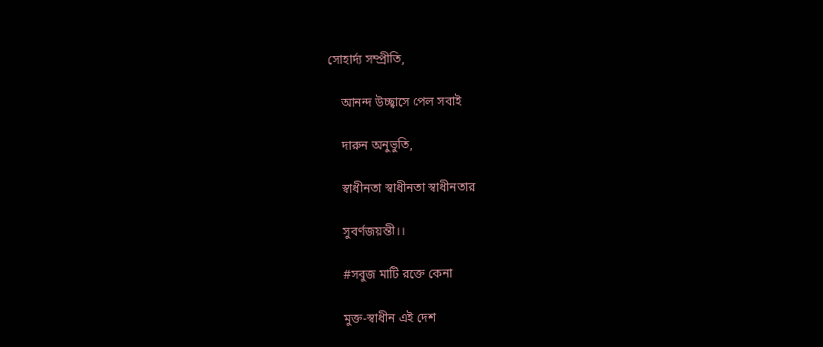সোহার্দ্য সম্প্রীতি,

    আনন্দ উচ্ছ্বাসে পেল সবাই

    দারুন অনুভুতি,

    স্বাধীনতা স্বাধীনতা স্বাধীনতার

    সুবর্ণজয়ন্তী।।

    #সবুজ মাটি রক্তে কেনা

    মুক্ত-স্বাধীন এই দেশ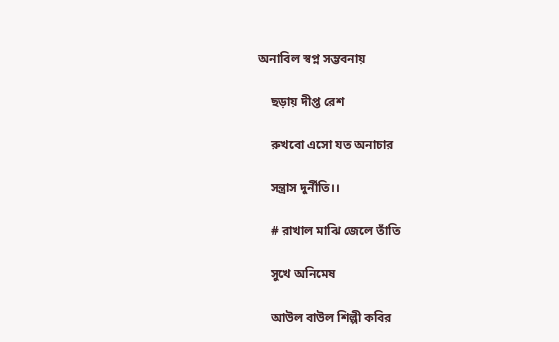অনাবিল স্বপ্ন সম্ভবনায়

    ছড়ায় দীপ্ত রেশ

    রুখবো এসো যত অনাচার

    সন্ত্রাস দুর্নীতি।।

    # রাখাল মাঝি জেলে তাঁতি

    সুখে অনিমেষ

    আউল বাউল শিল্পী কবির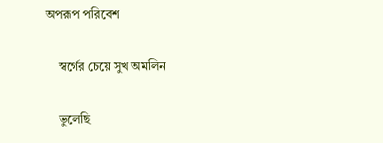অপরূপ পরিবেশ

    স্বর্গের চেয়ে সুখ অমলিন

    ভুলেছি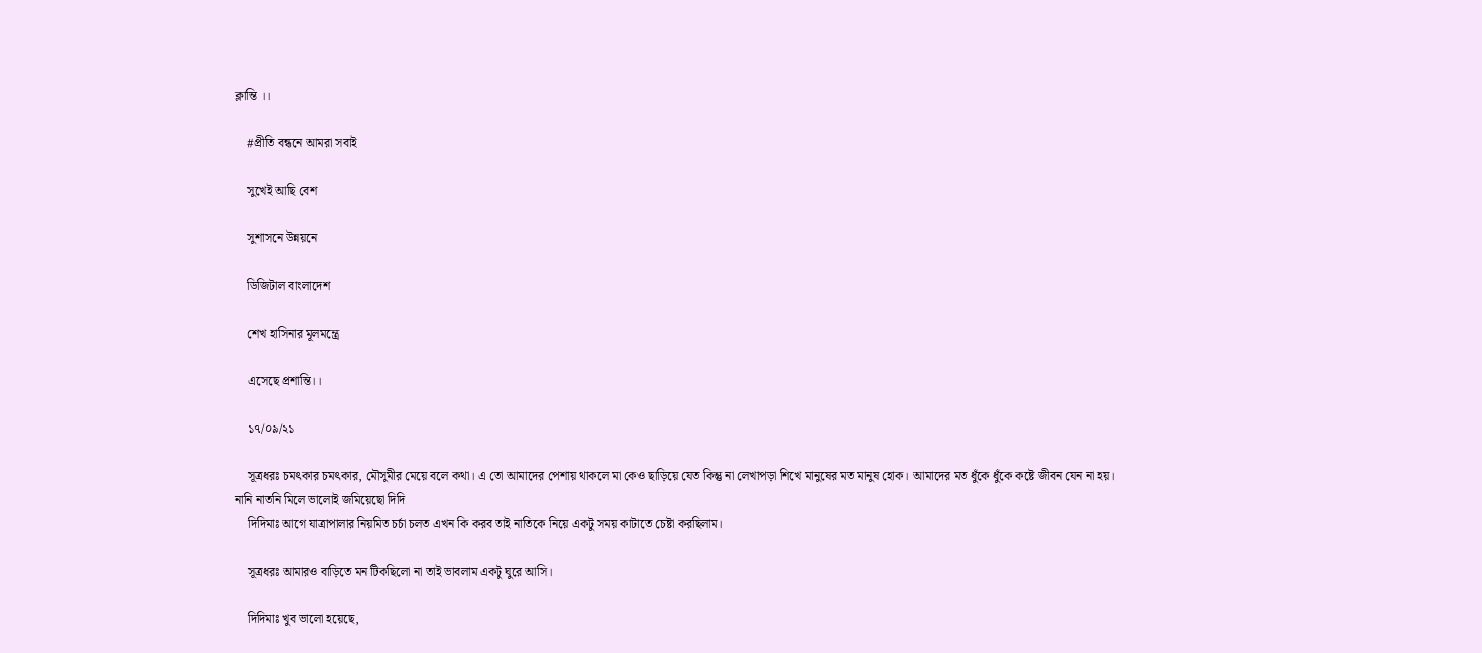ক্লান্তি ।।

    #প্রীতি বন্ধনে আমরা সবাই

    সুখেই আছি বেশ

    সুশাসনে উন্নয়নে

    ডিজিটাল বাংলাদেশ

    শেখ হাসিনার মূলমন্ত্রে

    এসেছে প্রশান্তি।।

    ১৭/০৯/২১

    সূত্রধরঃ চমৎকার চমৎকার, মৌসুমীর মেয়ে বলে কথা। এ তো আমাদের পেশায় থাকলে মা কেও ছাড়িয়ে যেত কিন্তু না লেখাপড়া শিখে মানুষের মত মানুষ হোক। আমাদের মত ধুঁকে ধুঁকে কষ্টে জীবন যেন না হয়। নানি নাতনি মিলে ভালোই জমিয়েছো দিদি
    দিদিমাঃ আগে যাত্রাপালার নিয়মিত চর্চা চলত এখন কি করব তাই নাতিকে নিয়ে একটু সময় কাটাতে চেষ্টা করছিলাম।

    সূত্রধরঃ আমারও বাড়িতে মন টিকছিলো না তাই ভাবলাম একটু ঘুরে আসি।

    দিদিমাঃ খুব ভালো হয়েছে,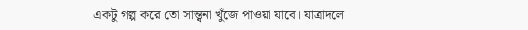একটু গল্প করে তো সান্ত্বনা খুঁজে পাওয়া যাবে। যাত্রাদলে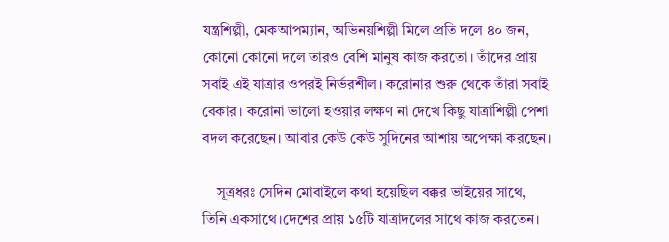যন্ত্রশিল্পী, মেকআপম্যান, অভিনয়শিল্পী মিলে প্রতি দলে ৪০ জন, কোনো কোনো দলে তারও বেশি মানুষ কাজ করতো। তাঁদের প্রায় সবাই এই যাত্রার ওপরই নির্ভরশীল। করোনার শুরু থেকে তাঁরা সবাই বেকার। করোনা ভালো হওয়ার লক্ষণ না দেখে কিছু যাত্রাশিল্পী পেশা বদল করেছেন। আবার কেউ কেউ সুদিনের আশায় অপেক্ষা করছেন।

    সূত্রধরঃ সেদিন মোবাইলে কথা হয়েছিল বক্কর ভাইয়ের সাথে, তিনি একসাথে।দেশের প্রায় ১৫টি যাত্রাদলের সাথে কাজ করতেন।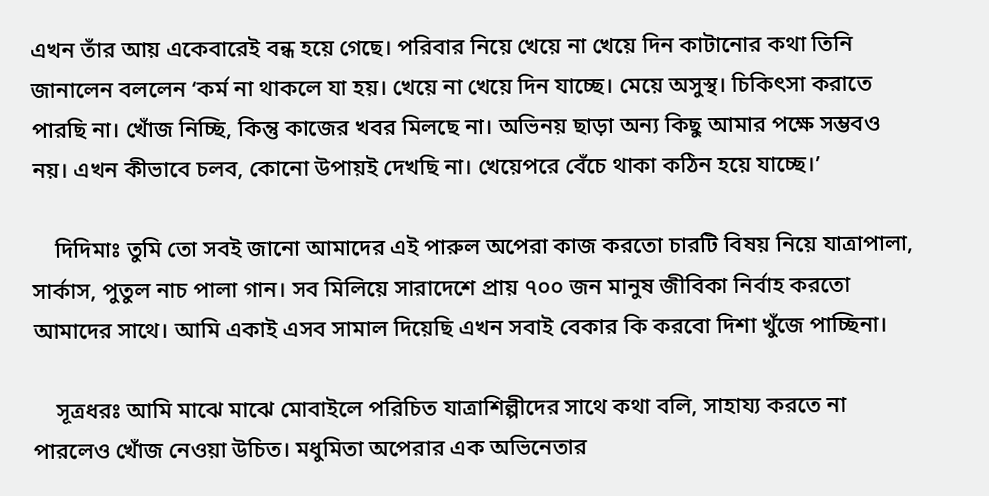এখন তাঁর আয় একেবারেই বন্ধ হয়ে গেছে। পরিবার নিয়ে খেয়ে না খেয়ে দিন কাটানোর কথা তিনি জানালেন বললেন ‘কর্ম না থাকলে যা হয়। খেয়ে না খেয়ে দিন যাচ্ছে। মেয়ে অসুস্থ। চিকিৎসা করাতে পারছি না। খোঁজ নিচ্ছি, কিন্তু কাজের খবর মিলছে না। অভিনয় ছাড়া অন্য কিছু আমার পক্ষে সম্ভবও নয়। এখন কীভাবে চলব, কোনো উপায়ই দেখছি না। খেয়েপরে বেঁচে থাকা কঠিন হয়ে যাচ্ছে।’

    দিদিমাঃ তুমি তো সবই জানো আমাদের এই পারুল অপেরা কাজ করতো চারটি বিষয় নিয়ে যাত্রাপালা, সার্কাস, পুতুল নাচ পালা গান। সব মিলিয়ে সারাদেশে প্রায় ৭০০ জন মানুষ জীবিকা নির্বাহ করতো আমাদের সাথে। আমি একাই এসব সামাল দিয়েছি এখন সবাই বেকার কি করবো দিশা খুঁজে পাচ্ছিনা।

    সূত্রধরঃ আমি মাঝে মাঝে মোবাইলে পরিচিত যাত্রাশিল্পীদের সাথে কথা বলি, সাহায্য করতে না পারলেও খোঁজ নেওয়া উচিত। মধুমিতা অপেরার এক অভিনেতার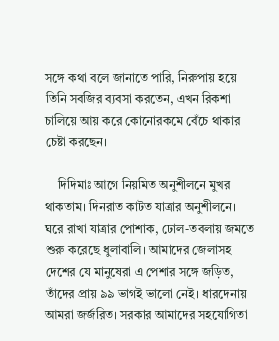সঙ্গে কথা বলে জানাতে পারি, নিরুপায় হয়ে তিনি সবজির ব্যবসা করতেন, এখন রিকশা চালিয়ে আয় করে কোনোরকমে বেঁচে থাকার চেষ্টা করছেন।

    দিদিমাঃ আগে নিয়মিত অনুশীলনে মুখর থাকতাম। দিনরাত কাটত যাত্রার অনুশীলনে। ঘরে রাখা যাত্রার পোশাক, ঢোল-তবলায় জমতে শুরু করেছে ধুলাবালি। আমাদের জেলাসহ দেশের যে মানুষেরা এ পেশার সঙ্গে জড়িত, তাঁদের প্রায় ৯৯ ভাগই ভালো নেই। ধারদেনায় আমরা জর্জরিত। সরকার আমাদের সহযোগিতা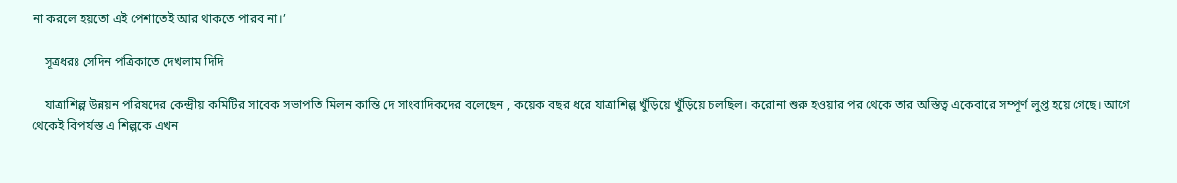না করলে হয়তো এই পেশাতেই আর থাকতে পারব না।’

    সূত্রধরঃ সেদিন পত্রিকাতে দেখলাম দিদি

    যাত্রাশিল্প উন্নয়ন পরিষদের কেন্দ্রীয় কমিটির সাবেক সভাপতি মিলন কান্তি দে সাংবাদিকদের বলেছেন , কয়েক বছর ধরে যাত্রাশিল্প খুঁড়িয়ে খুঁড়িয়ে চলছিল। করোনা শুরু হওয়ার পর থেকে তার অস্তিত্ব একেবারে সম্পূর্ণ লুপ্ত হয়ে গেছে। আগে থেকেই বিপর্যস্ত এ শিল্পকে এখন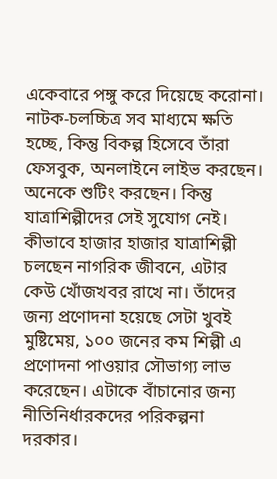একেবারে পঙ্গু করে দিয়েছে করোনা। নাটক-চলচ্চিত্র সব মাধ্যমে ক্ষতি হচ্ছে, কিন্তু বিকল্প হিসেবে তাঁরা ফেসবুক, অনলাইনে লাইভ করছেন। অনেকে শুটিং করছেন। কিন্তু যাত্রাশিল্পীদের সেই সুযোগ নেই। কীভাবে হাজার হাজার যাত্রাশিল্পী চলছেন নাগরিক জীবনে, এটার কেউ খোঁজখবর রাখে না। তাঁদের জন্য প্রণোদনা হয়েছে সেটা খুবই মুষ্টিমেয়, ১০০ জনের কম শিল্পী এ প্রণোদনা পাওয়ার সৌভাগ্য লাভ করেছেন। এটাকে বাঁচানোর জন্য নীতিনির্ধারকদের পরিকল্পনা দরকার।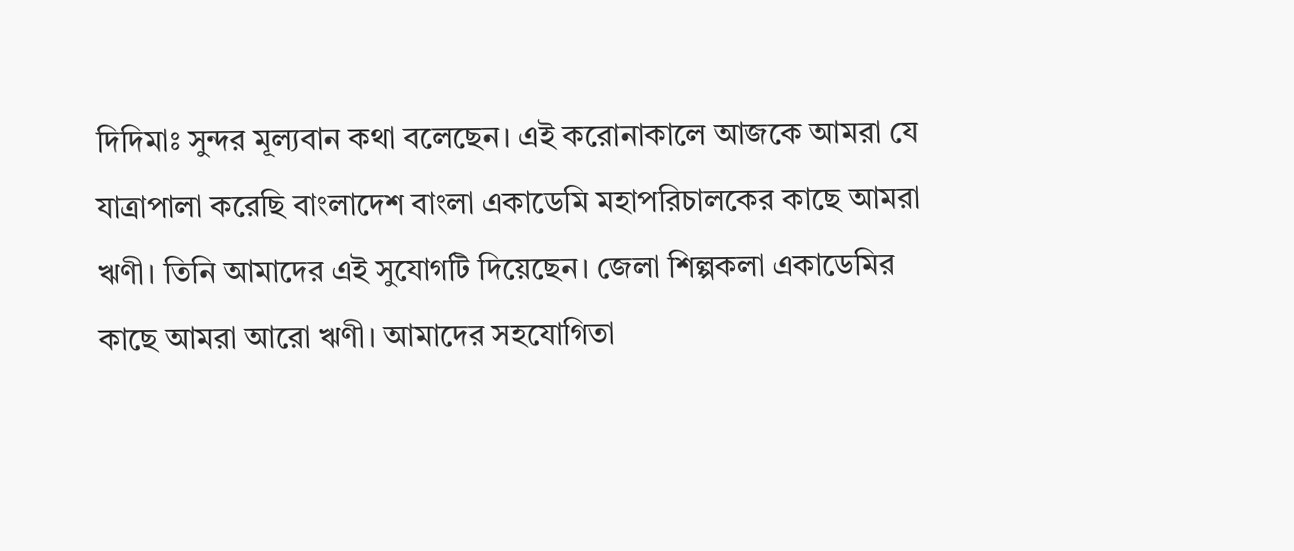দিদিমাঃ সুন্দর মূল্যবান কথা বলেছেন। এই করোনাকালে আজকে আমরা যে যাত্রাপালা করেছি বাংলাদেশ বাংলা একাডেমি মহাপরিচালকের কাছে আমরা ঋণী। তিনি আমাদের এই সুযোগটি দিয়েছেন। জেলা শিল্পকলা একাডেমির কাছে আমরা আরো ঋণী। আমাদের সহযোগিতা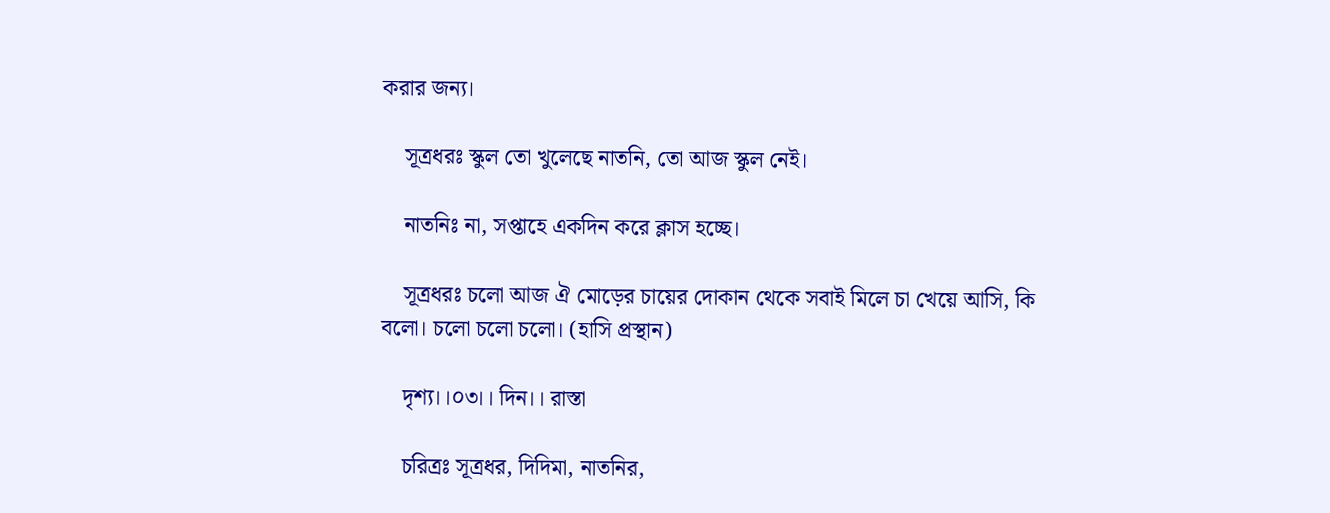করার জন্য।

    সূত্রধরঃ স্কুল তো খুলেছে নাতনি, তো আজ স্কুল নেই।

    নাতনিঃ না, সপ্তাহে একদিন করে ক্লাস হচ্ছে।

    সূত্রধরঃ চলো আজ ঐ মোড়ের চায়ের দোকান থেকে সবাই মিলে চা খেয়ে আসি, কি বলো। চলো চলো চলো। (হাসি প্রস্থান)

    দৃশ্য।।০৩।। দিন।। রাস্তা

    চরিত্রঃ সূত্রধর, দিদিমা, নাতনির,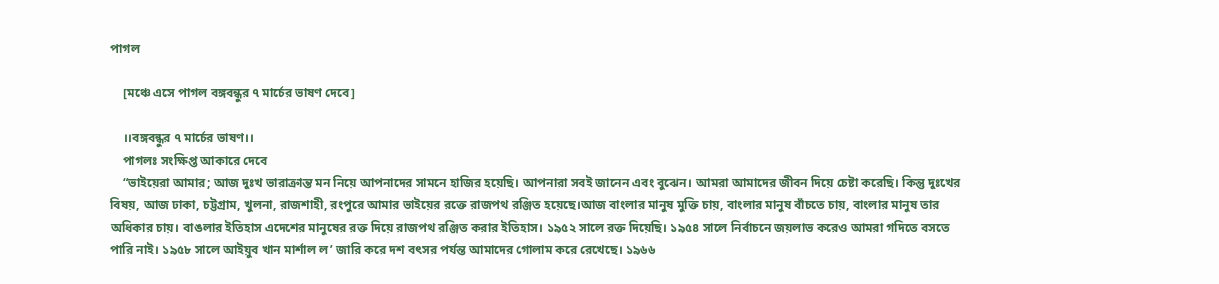পাগল

    [মঞ্চে এসে পাগল বঙ্গবন্ধুর ৭ মার্চের ভাষণ দেবে]

    ।।বঙ্গবন্ধুর ৭ মার্চের ভাষণ।।
    পাগলঃ সংক্ষিপ্ত আকারে দেবে
    “ভাইয়েরা আমার; আজ দুঃখ ভারাক্রান্ত মন নিয়ে আপনাদের সামনে হাজির হয়েছি। আপনারা সবই জানেন এবং বুঝেন। আমরা আমাদের জীবন দিয়ে চেষ্টা করেছি। কিন্তু দুঃখের বিষয়, আজ ঢাকা, চট্টগ্রাম, খুলনা, রাজশাহী, রংপুরে আমার ভাইয়ের রক্তে রাজপথ রঞ্জিত হয়েছে।আজ বাংলার মানুষ মুক্তি চায়, বাংলার মানুষ বাঁচতে চায়, বাংলার মানুষ তার অধিকার চায়। বাঙলার ইতিহাস এদেশের মানুষের রক্ত দিয়ে রাজপথ রঞ্জিত করার ইতিহাস। ১৯৫২ সালে রক্ত দিয়েছি। ১৯৫৪ সালে নির্বাচনে জয়লাভ করেও আমরা গদিতে বসতে পারি নাই। ১৯৫৮ সালে আইয়ুব খান মার্শাল ল’ জারি করে দশ বৎসর পর্যন্ত আমাদের গোলাম করে রেখেছে। ১৯৬৬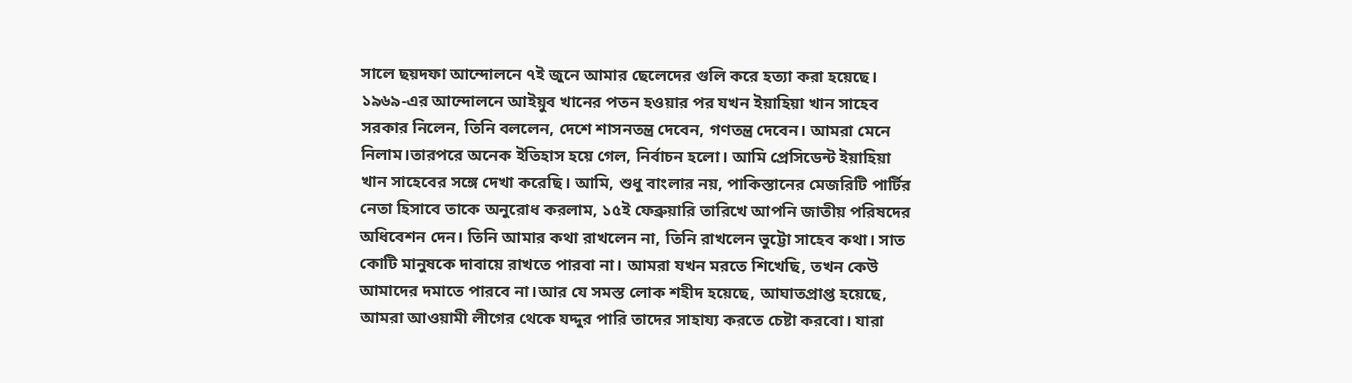সালে ছয়দফা আন্দোলনে ৭ই জুনে আমার ছেলেদের গুলি করে হত্যা করা হয়েছে। ১৯৬৯-এর আন্দোলনে আইয়ুব খানের পতন হওয়ার পর যখন ইয়াহিয়া খান সাহেব সরকার নিলেন, তিনি বললেন, দেশে শাসনতন্ত্র দেবেন, গণতন্ত্র দেবেন। আমরা মেনে নিলাম।তারপরে অনেক ইতিহাস হয়ে গেল, নির্বাচন হলো। আমি প্রেসিডেন্ট ইয়াহিয়া খান সাহেবের সঙ্গে দেখা করেছি। আমি, শুধু বাংলার নয়, পাকিস্তানের মেজরিটি পার্টির নেতা হিসাবে তাকে অনুরোধ করলাম, ১৫ই ফেব্রুয়ারি তারিখে আপনি জাতীয় পরিষদের অধিবেশন দেন। তিনি আমার কথা রাখলেন না, তিনি রাখলেন ভুট্টো সাহেব কথা। সাত কোটি মানুষকে দাবায়ে রাখতে পারবা না। আমরা যখন মরতে শিখেছি, তখন কেউ আমাদের দমাতে পারবে না।আর যে সমস্ত লোক শহীদ হয়েছে, আঘাতপ্রাপ্ত হয়েছে, আমরা আওয়ামী লীগের থেকে যদ্দুর পারি তাদের সাহায্য করতে চেষ্টা করবো। যারা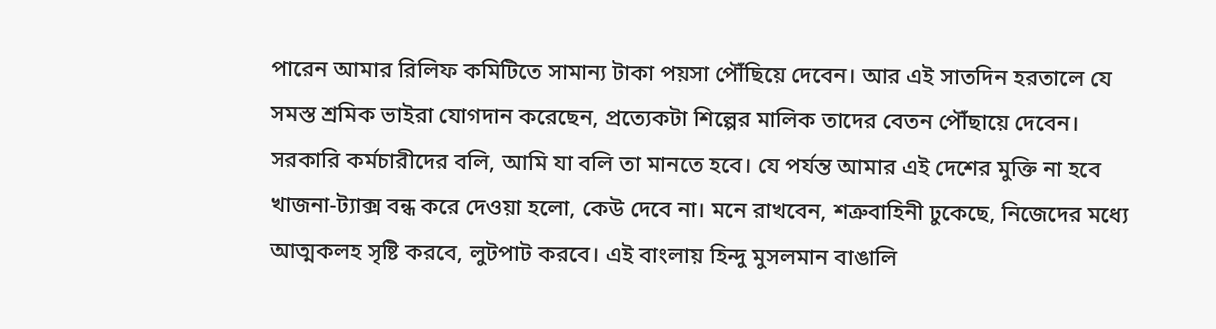পারেন আমার রিলিফ কমিটিতে সামান্য টাকা পয়সা পৌঁছিয়ে দেবেন। আর এই সাতদিন হরতালে যে সমস্ত শ্রমিক ভাইরা যোগদান করেছেন, প্রত্যেকটা শিল্পের মালিক তাদের বেতন পৌঁছায়ে দেবেন। সরকারি কর্মচারীদের বলি, আমি যা বলি তা মানতে হবে। যে পর্যন্ত আমার এই দেশের মুক্তি না হবে খাজনা-ট্যাক্স বন্ধ করে দেওয়া হলো, কেউ দেবে না। মনে রাখবেন, শত্রুবাহিনী ঢুকেছে, নিজেদের মধ্যে আত্মকলহ সৃষ্টি করবে, লুটপাট করবে। এই বাংলায় হিন্দু মুসলমান বাঙালি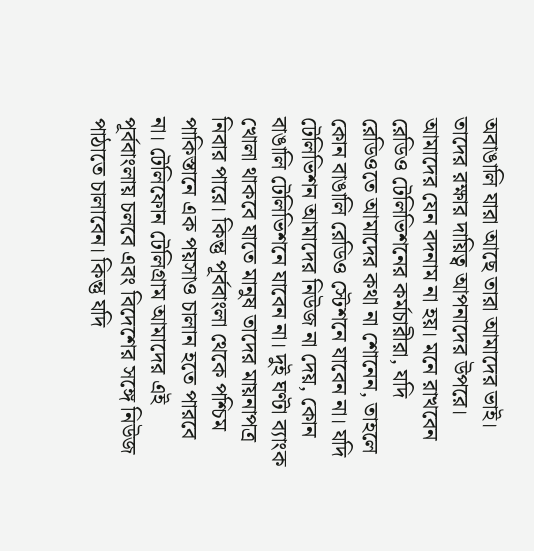অবাঙালি যারা আছে তারা আমাদের ভাই। তাদের রক্ষার দায়িত্ব আপনাদের উপরে। আমাদের যেন বদনাম না হয়। মনে রাখবেন রেডিও টেলিভিশনের কর্মচারীরা, যদি রেডিওতে আমাদের কথা না শোনেন, তাহলে কোন বাঙালি রেডিও স্টেশনে যাবেন না। যদি টেলিভিশন আমাদের নিউজ না দেয়, কোন বাঙালি টেলিভিশনে যাবেন না। দুই ঘণ্টা ব্যাংক খোলা থাকবে যাতে মানুষ তাদের মায়নাপত্র নিবার পারে। কিন্তু পূর্ববাংলা থেকে পশ্চিম পাকিস্তানে এক পয়সাও চালান হতে পারবে না। টেলিফোন টেলিগ্রাম আমাদের এই পূর্ববাংলায় চলবে এবং বিদেশের সঙ্গে নিউজ পাঠাতে চালাবেন। কিন্তু যদি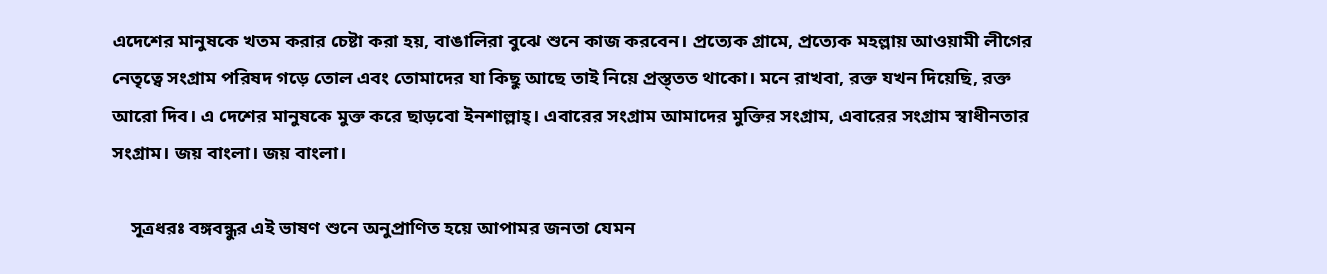এদেশের মানুষকে খতম করার চেষ্টা করা হয়, বাঙালিরা বুঝে শুনে কাজ করবেন। প্রত্যেক গ্রামে, প্রত্যেক মহল্লায় আওয়ামী লীগের নেতৃত্বে সংগ্রাম পরিষদ গড়ে তোল এবং তোমাদের যা কিছু আছে তাই নিয়ে প্রস্ত্তত থাকো। মনে রাখবা, রক্ত যখন দিয়েছি, রক্ত আরো দিব। এ দেশের মানুষকে মুক্ত করে ছাড়বো ইনশাল্লাহ্। এবারের সংগ্রাম আমাদের মুক্তির সংগ্রাম, এবারের সংগ্রাম স্বাধীনতার সংগ্রাম। জয় বাংলা। জয় বাংলা।

    সূত্রধরঃ বঙ্গবন্ধুর এই ভাষণ শুনে অনুপ্রাণিত হয়ে আপামর জনতা যেমন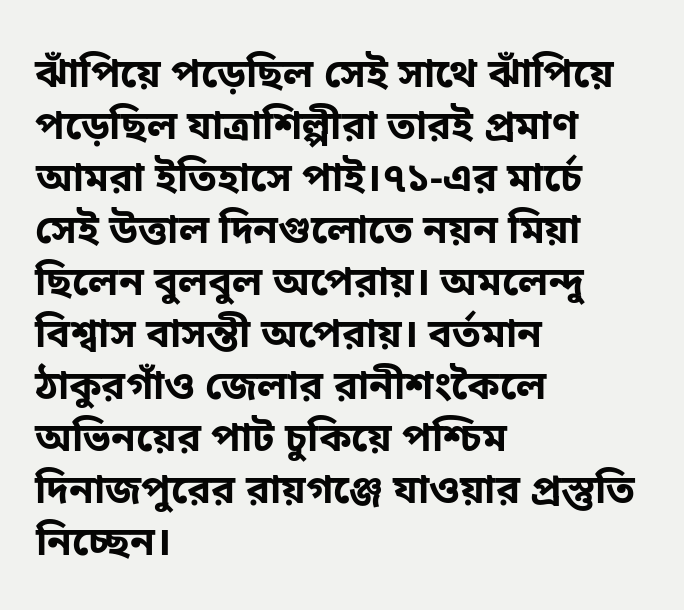ঝাঁপিয়ে পড়েছিল সেই সাথে ঝাঁপিয়ে পড়েছিল যাত্রাশিল্পীরা তারই প্রমাণ আমরা ইতিহাসে পাই।৭১-এর মার্চে সেই উত্তাল দিনগুলোতে নয়ন মিয়া ছিলেন বুলবুল অপেরায়। অমলেন্দু বিশ্বাস বাসন্তী অপেরায়। বর্তমান ঠাকুরগাঁও জেলার রানীশংকৈলে অভিনয়ের পাট চুকিয়ে পশ্চিম দিনাজপুরের রায়গঞ্জে যাওয়ার প্রস্তুতি নিচ্ছেন।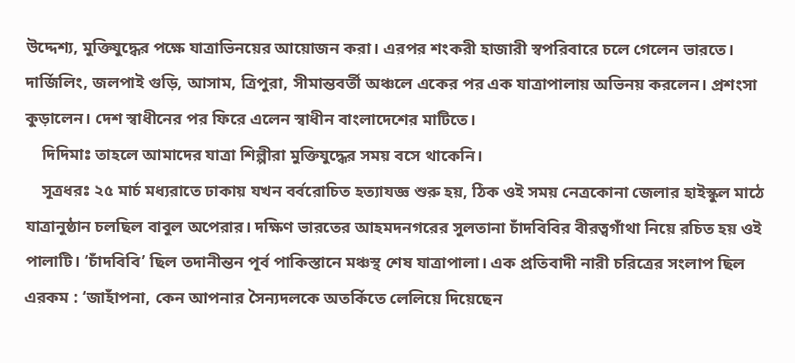উদ্দেশ্য, মুক্তিযুদ্ধের পক্ষে যাত্রাভিনয়ের আয়োজন করা। এরপর শংকরী হাজারী স্বপরিবারে চলে গেলেন ভারতে। দার্জিলিং, জলপাই গুড়ি, আসাম, ত্রিপুরা, সীমান্তবর্তী অঞ্চলে একের পর এক যাত্রাপালায় অভিনয় করলেন। প্রশংসা কুড়ালেন। দেশ স্বাধীনের পর ফিরে এলেন স্বাধীন বাংলাদেশের মাটিতে।
    দিদিমাঃ তাহলে আমাদের যাত্রা শিল্পীরা মুক্তিযুদ্ধের সময় বসে থাকেনি।
    সূত্রধরঃ ২৫ মার্চ মধ্যরাতে ঢাকায় যখন বর্বরোচিত হত্যাযজ্ঞ শুরু হয়, ঠিক ওই সময় নেত্রকোনা জেলার হাইস্কুল মাঠে যাত্রানুষ্ঠান চলছিল বাবুল অপেরার। দক্ষিণ ভারতের আহমদনগরের সুলতানা চাঁদবিবির বীরত্বগাঁথা নিয়ে রচিত হয় ওই পালাটি। ‘চাঁদবিবি’ ছিল তদানীন্তন পূর্ব পাকিস্তানে মঞ্চস্থ শেষ যাত্রাপালা। এক প্রতিবাদী নারী চরিত্রের সংলাপ ছিল এরকম : ‘জাহাঁপনা, কেন আপনার সৈন্যদলকে অতর্কিতে লেলিয়ে দিয়েছেন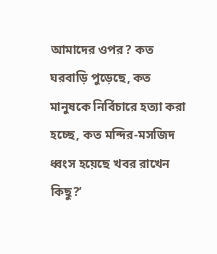আমাদের ওপর? কত ঘরবাড়ি পুড়েছে, কত মানুষকে নির্বিচারে হত্যা করা হচ্ছে, কত মন্দির-মসজিদ ধ্বংস হয়েছে খবর রাখেন কিছু?’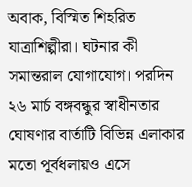অবাক, বিস্মিত শিহরিত যাত্রাশিল্পীরা। ঘটনার কী সমান্তরাল যোগাযোগ। পরদিন ২৬ মার্চ বঙ্গবন্ধুর স্বাধীনতার ঘোষণার বার্তাটি বিভিন্ন এলাকার মতো পূর্বধলায়ও এসে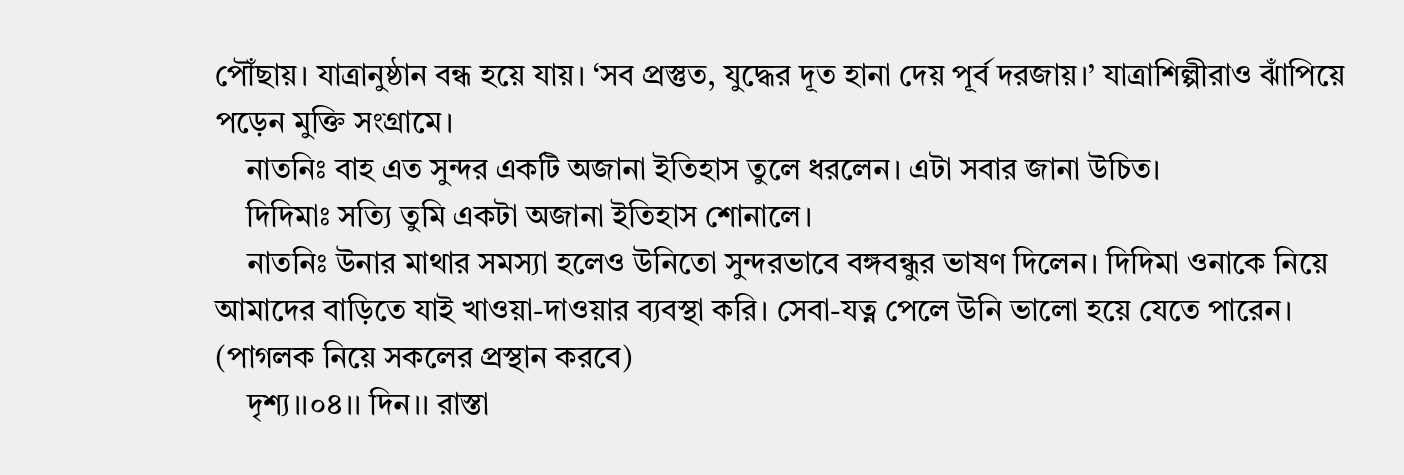পৌঁছায়। যাত্রানুষ্ঠান বন্ধ হয়ে যায়। ‘সব প্রস্তুত, যুদ্ধের দূত হানা দেয় পূর্ব দরজায়।’ যাত্রাশিল্পীরাও ঝাঁপিয়ে পড়েন মুক্তি সংগ্রামে।
    নাতনিঃ বাহ এত সুন্দর একটি অজানা ইতিহাস তুলে ধরলেন। এটা সবার জানা উচিত।
    দিদিমাঃ সত্যি তুমি একটা অজানা ইতিহাস শোনালে।
    নাতনিঃ উনার মাথার সমস্যা হলেও উনিতো সুন্দরভাবে বঙ্গবন্ধুর ভাষণ দিলেন। দিদিমা ওনাকে নিয়ে আমাদের বাড়িতে যাই খাওয়া-দাওয়ার ব্যবস্থা করি। সেবা-যত্ন পেলে উনি ভালো হয়ে যেতে পারেন। (পাগলক নিয়ে সকলের প্রস্থান করবে)
    দৃশ্য।।০৪।। দিন।। রাস্তা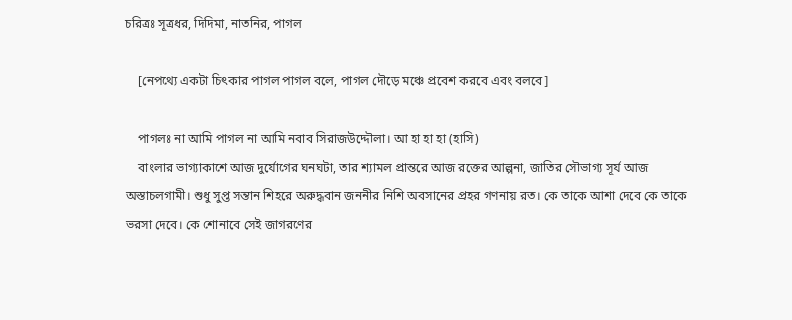চরিত্রঃ সূত্রধর, দিদিমা, নাতনির, পাগল

    [নেপথ্যে একটা চিৎকার পাগল পাগল বলে, পাগল দৌড়ে মঞ্চে প্রবেশ করবে এবং বলবে]

    পাগলঃ না আমি পাগল না আমি নবাব সিরাজউদ্দৌলা। আ হা হা হা (হাসি)
    বাংলার ভাগ্যাকাশে আজ দুর্যোগের ঘনঘটা, তার শ্যামল প্রান্তরে আজ রক্তের আল্পনা, জাতির সৌভাগ্য সূর্য আজ অস্তাচলগামী। শুধু সুপ্ত সন্তান শিহরে অরুদ্ধবান জননীর নিশি অবসানের প্রহর গণনায় রত। কে তাকে আশা দেবে কে তাকে ভরসা দেবে। কে শোনাবে সেই জাগরণের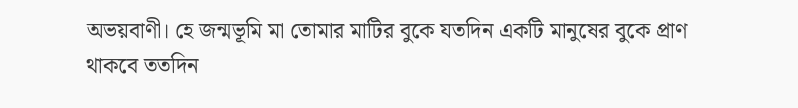অভয়বাণী। হে জন্মভূমি মা তোমার মাটির বুকে যতদিন একটি মানুষের বুকে প্রাণ থাকবে ততদিন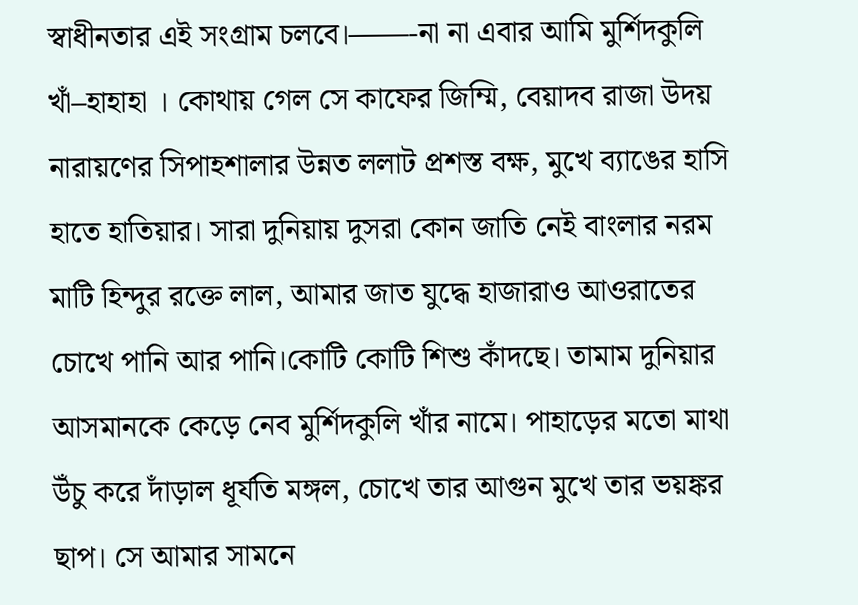স্বাধীনতার এই সংগ্রাম চলবে।——-না না এবার আমি মুর্শিদকুলি খাঁ–হাহাহা । কোথায় গেল সে কাফের জিম্মি, বেয়াদব রাজা উদয় নারায়ণের সিপাহশালার উন্নত ললাট প্রশস্ত বক্ষ, মুখে ব্যাঙের হাসি হাতে হাতিয়ার। সারা দুনিয়ায় দুসরা কোন জাতি নেই বাংলার নরম মাটি হিন্দুর রক্তে লাল, আমার জাত যুদ্ধে হাজারাও আওরাতের চোখে পানি আর পানি।কোটি কোটি শিশু কাঁদছে। তামাম দুনিয়ার আসমানকে কেড়ে নেব মুর্শিদকুলি খাঁর নামে। পাহাড়ের মতো মাথা উঁচু করে দাঁড়াল ধূর্যতি মঙ্গল, চোখে তার আগুন মুখে তার ভয়ঙ্কর ছাপ। সে আমার সামনে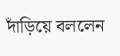দাঁড়িয়ে বললেন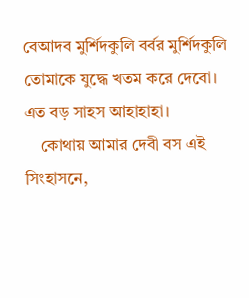বেআদব মুর্শিদকুলি বর্বর মুর্শিদকুলি তোমাকে যুদ্ধে খতম করে দেবো। এত বড় সাহস আহাহাহা।
    কোথায় আমার দেবী বস এই সিংহাসনে,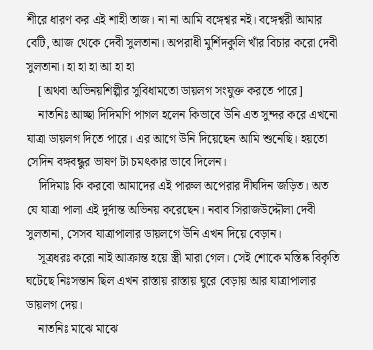শীরে ধারণ কর এই শাহী তাজ। না না আমি বঙ্গেশ্বর নই। বঙ্গেশ্বরী আমার বেটি, আজ থেকে দেবী সুলতানা। অপরাধী মুর্শিদকুলি খাঁর বিচার করো দেবী সুলতানা। হা হা হা আ হা হা
    [অথবা অভিনয়শিল্পীর সুবিধামতো ডায়লগ সংযুক্ত করতে পারে]
    নাতনিঃ আচ্ছা দিদিমণি পাগল হলেন কিভাবে উনি এত সুন্দর করে এখনো যাত্রা ডায়লগ দিতে পারে। এর আগে উনি দিয়েছেন আমি শুনেছি। হয়তো সেদিন বঙ্গবন্ধুর ভাষণ টা চমৎকার ভাবে দিলেন।
    দিদিমাঃ কি করবো আমাদের এই পারুল অপেরার দীর্ঘদিন জড়িত। অত যে যাত্রা পালা এই দুর্দান্ত অভিনয় করেছেন। নবাব সিরাজউদ্দৌলা দেবী সুলতানা, সেসব যাত্রাপালার ডায়লগে উনি এখন দিয়ে বেড়ান।
    সূত্রধরঃ করো নাই আক্রান্ত হয়ে স্ত্রী মারা গেল। সেই শোকে মস্তিষ্ক বিকৃতি ঘটেছে নিঃসন্তান ছিল এখন রাস্তায় রাস্তায় ঘুরে বেড়ায় আর যাত্রাপালার ডায়লগ দেয়।
    নাতনিঃ মাঝে মাঝে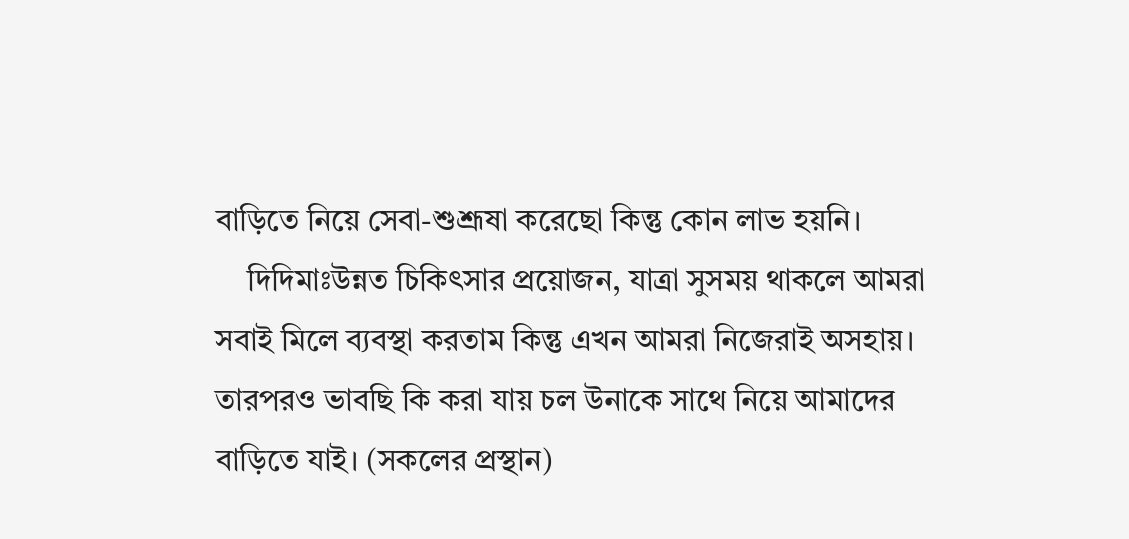বাড়িতে নিয়ে সেবা-শুশ্রূষা করেছো কিন্তু কোন লাভ হয়নি।
    দিদিমাঃউন্নত চিকিৎসার প্রয়োজন, যাত্রা সুসময় থাকলে আমরা সবাই মিলে ব্যবস্থা করতাম কিন্তু এখন আমরা নিজেরাই অসহায়। তারপরও ভাবছি কি করা যায় চল উনাকে সাথে নিয়ে আমাদের বাড়িতে যাই। (সকলের প্রস্থান)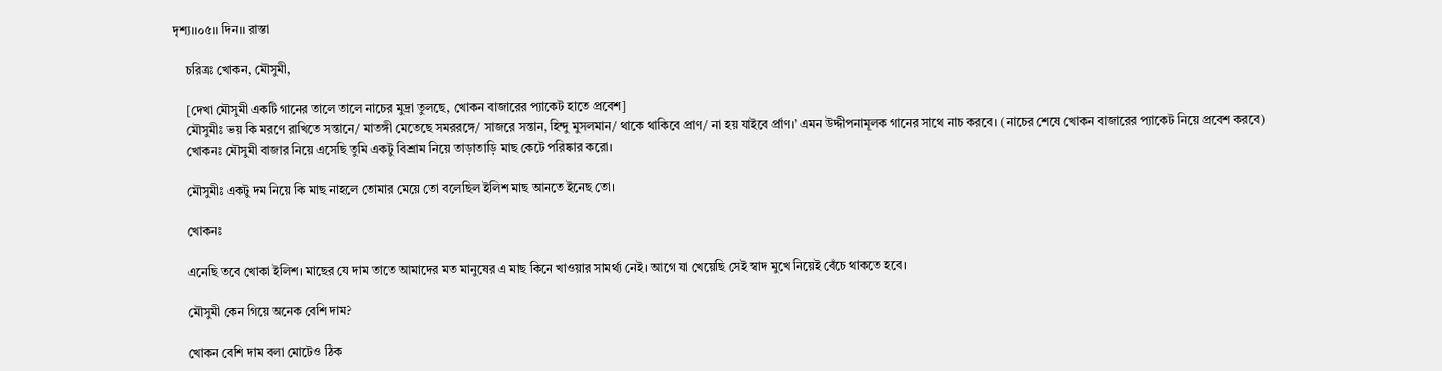দৃশ্য।।০৫।। দিন।। রাস্তা

    চরিত্রঃ খোকন, মৌসুমী,

    [দেখা মৌসুমী একটি গানের তালে তালে নাচের মুদ্রা তুলছে, খোকন বাজারের প্যাকেট হাতে প্রবেশ]
    মৌসুমীঃ ভয় কি মরণে রাখিতে সন্তানে/ মাতঙ্গী মেতেছে সমররঙ্গে/ সাজরে সন্তান, হিন্দু মুসলমান/ থাকে থাকিবে প্রাণ/ না হয় যাইবে র্প্রাণ।’ এমন উদ্দীপনামূলক গানের সাথে নাচ করবে। (নাচের শেষে খোকন বাজারের প্যাকেট নিয়ে প্রবেশ করবে)
    খোকনঃ মৌসুমী বাজার নিয়ে এসেছি তুমি একটু বিশ্রাম নিয়ে তাড়াতাড়ি মাছ কেটে পরিষ্কার করো।

    মৌসুমীঃ একটু দম নিয়ে কি মাছ নাহলে তোমার মেয়ে তো বলেছিল ইলিশ মাছ আনতে ইনেছ তো।

    খোকনঃ

    এনেছি তবে খোকা ইলিশ। মাছের যে দাম তাতে আমাদের মত মানুষের এ মাছ কিনে খাওয়ার সামর্থ্য নেই। আগে যা খেয়েছি সেই স্বাদ মুখে নিয়েই বেঁচে থাকতে হবে।

    মৌসুমী কেন গিয়ে অনেক বেশি দাম?

    খোকন বেশি দাম বলা মোটেও ঠিক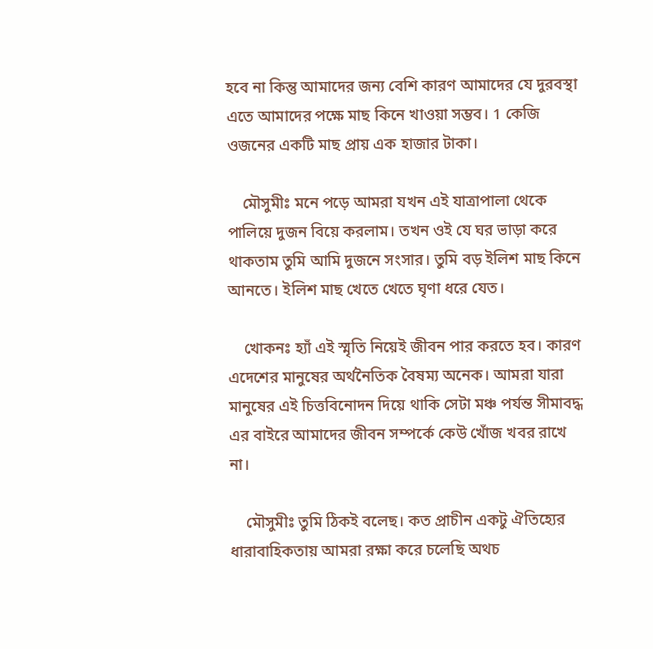হবে না কিন্তু আমাদের জন্য বেশি কারণ আমাদের যে দুরবস্থা এতে আমাদের পক্ষে মাছ কিনে খাওয়া সম্ভব। 1 কেজি ওজনের একটি মাছ প্রায় এক হাজার টাকা।

    মৌসুমীঃ মনে পড়ে আমরা যখন এই যাত্রাপালা থেকে পালিয়ে দুজন বিয়ে করলাম। তখন ওই যে ঘর ভাড়া করে থাকতাম তুমি আমি দুজনে সংসার। তুমি বড় ইলিশ মাছ কিনে আনতে। ইলিশ মাছ খেতে খেতে ঘৃণা ধরে যেত।

    খোকনঃ হ্যাঁ এই স্মৃতি নিয়েই জীবন পার করতে হব। কারণ এদেশের মানুষের অর্থনৈতিক বৈষম্য অনেক। আমরা যারা মানুষের এই চিত্তবিনোদন দিয়ে থাকি সেটা মঞ্চ পর্যন্ত সীমাবদ্ধ এর বাইরে আমাদের জীবন সম্পর্কে কেউ খোঁজ খবর রাখে না।

    মৌসুমীঃ তুমি ঠিকই বলেছ। কত প্রাচীন একটু ঐতিহ্যের ধারাবাহিকতায় আমরা রক্ষা করে চলেছি অথচ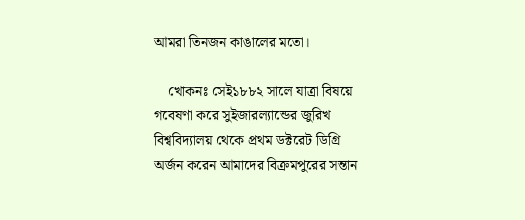আমরা তিনজন কাঙালের মতো।

    খোকনঃ সেই১৮৮২ সালে যাত্রা বিষয়ে গবেষণা করে সুইজারল্যান্ডের জুরিখ বিশ্ববিদ্যালয় থেকে প্রথম ডক্টরেট ডিগ্রি অর্জন করেন আমাদের বিক্রমপুরের সন্তান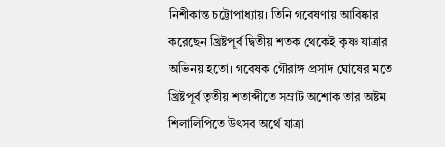নিশীকান্ত চট্টোপাধ্যায়। তিনি গবেষণায় আবিষ্কার করেছেন খ্রিষ্টপূর্ব দ্বিতীয় শতক থেকেই কৃষ্ণ যাত্রার অভিনয় হতো। গবেষক গৌরাঙ্গ প্রসাদ ঘোষের মতে খ্রিষ্টপূর্ব তৃতীয় শতাব্দীতে সম্রাট অশোক তার অষ্টম শিলালিপিতে উৎসব অর্থে যাত্রা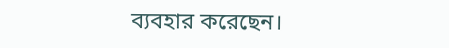ব্যবহার করেছেন।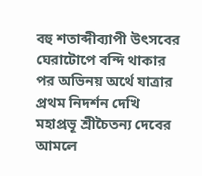বহু শতাব্দীব্যাপী উৎসবের ঘেরাটোপে বন্দি থাকার পর অভিনয় অর্থে যাত্রার প্রথম নিদর্শন দেখি মহাপ্রভূ শ্রীচৈতন্য দেবের আমলে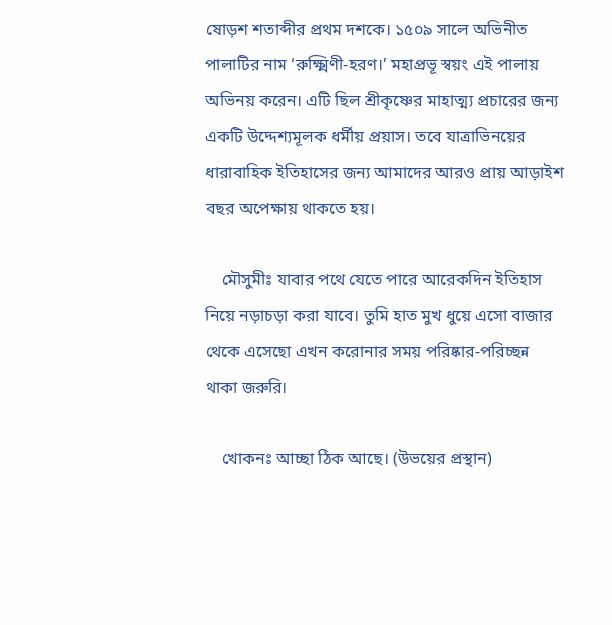ষোড়শ শতাব্দীর প্রথম দশকে। ১৫০৯ সালে অভিনীত পালাটির নাম ‘রুক্ষ্মিণী-হরণ।’ মহাপ্রভূ স্বয়ং এই পালায় অভিনয় করেন। এটি ছিল শ্রীকৃষ্ণের মাহাত্ম্য প্রচারের জন্য একটি উদ্দেশ্যমূলক ধর্মীয় প্রয়াস। তবে যাত্রাভিনয়ের ধারাবাহিক ইতিহাসের জন্য আমাদের আরও প্রায় আড়াইশ বছর অপেক্ষায় থাকতে হয়।

    মৌসুমীঃ যাবার পথে যেতে পারে আরেকদিন ইতিহাস নিয়ে নড়াচড়া করা যাবে। তুমি হাত মুখ ধুয়ে এসো বাজার থেকে এসেছো এখন করোনার সময় পরিষ্কার-পরিচ্ছন্ন থাকা জরুরি।

    খোকনঃ আচ্ছা ঠিক আছে। (উভয়ের প্রস্থান)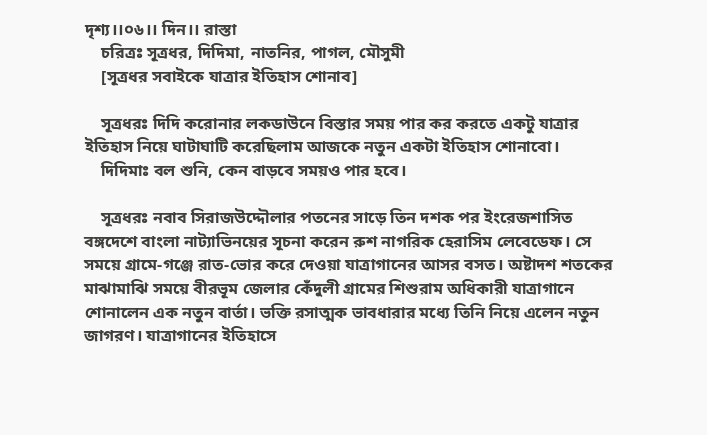দৃশ্য।।০৬।। দিন।। রাস্তা
    চরিত্রঃ সূত্রধর, দিদিমা, নাতনির, পাগল, মৌসুমী
    [সূত্রধর সবাইকে যাত্রার ইতিহাস শোনাব]

    সূত্রধরঃ দিদি করোনার লকডাউনে বিস্তার সময় পার কর করতে একটু যাত্রার ইতিহাস নিয়ে ঘাটাঘাটি করেছিলাম আজকে নতুন একটা ইতিহাস শোনাবো।
    দিদিমাঃ বল শুনি, কেন বাড়বে সময়ও পার হবে।

    সূত্রধরঃ নবাব সিরাজউদ্দৌলার পতনের সাড়ে তিন দশক পর ইংরেজশাসিত বঙ্গদেশে বাংলা নাট্যাভিনয়ের সূচনা করেন রুশ নাগরিক হেরাসিম লেবেডেফ। সে সময়ে গ্রামে-গঞ্জে রাত-ভোর করে দেওয়া যাত্রাগানের আসর বসত। অষ্টাদশ শতকের মাঝামাঝি সময়ে বীরভূম জেলার কেঁদুলী গ্রামের শিশুরাম অধিকারী যাত্রাগানে শোনালেন এক নতুন বার্তা। ভক্তি রসাত্মক ভাবধারার মধ্যে তিনি নিয়ে এলেন নতুন জাগরণ। যাত্রাগানের ইতিহাসে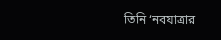তিনি ‘নবযাত্রার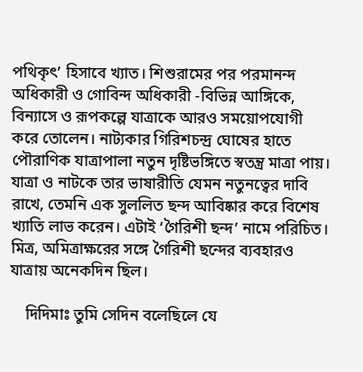পথিকৃৎ’ হিসাবে খ্যাত। শিশুরামের পর পরমানন্দ অধিকারী ও গোবিন্দ অধিকারী -বিভিন্ন আঙ্গিকে, বিন্যাসে ও রূপকল্পে যাত্রাকে আরও সময়োপযোগী করে তোলেন। নাট্যকার গিরিশচন্দ্র ঘোষের হাতে পৌরাণিক যাত্রাপালা নতুন দৃষ্টিভঙ্গিতে স্বতন্ত্র মাত্রা পায়। যাত্রা ও নাটকে তার ভাষারীতি যেমন নতুনত্বের দাবি রাখে, তেমনি এক সুললিত ছন্দ আবিষ্কার করে বিশেষ খ্যাতি লাভ করেন। এটাই ‘গৈরিশী ছন্দ’ নামে পরিচিত। মিত্র, অমিত্রাক্ষরের সঙ্গে গৈরিশী ছন্দের ব্যবহারও যাত্রায় অনেকদিন ছিল।

    দিদিমাঃ তুমি সেদিন বলেছিলে যে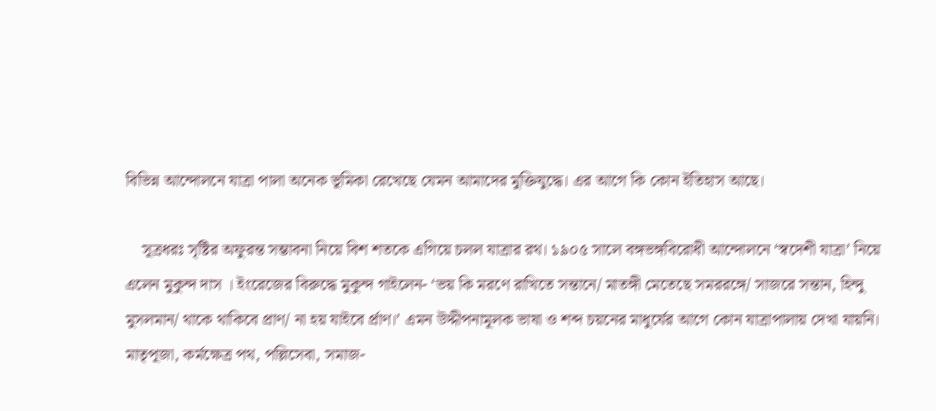বিভিন্ন আন্দোলনে যাত্রা পালা অনেক ভূমিকা রেখেছে যেমন আমাদের মুক্তিযুদ্ধে। এর আগে কি কোন ইতিহাস আছে।

    সূত্রধরঃ সৃষ্টির অফুরন্ত সম্ভাবনা নিয়ে বিশ শতকে এগিয়ে চলল যাত্রার রথ। ১৯০৫ সালে বঙ্গভঙ্গবিরোধী আন্দোলনে ‘স্বদেশী যাত্রা’ নিয়ে এলেন মুকুন্দ দাস । ইংরেজের বিরুদ্ধে মুকুন্দ গাইলেন- ‘ভয় কি মরণে রাখিতে সন্তানে/ মাতঙ্গী মেতেছে সমররঙ্গে/ সাজরে সন্তান, হিন্দু মুসলমান/ থাকে থাকিবে প্রাণ/ না হয় যাইবে র্প্রাণ।’ এমন উদ্দীপনামূলক ভাষা ও শব্দ চয়নের মাধুর্যের আগে কোন যাত্রাপালায় দেখা যায়নি। মাতৃপূজা, কর্মক্ষেত্র পথ, পল্লিসেবা, সমাজ-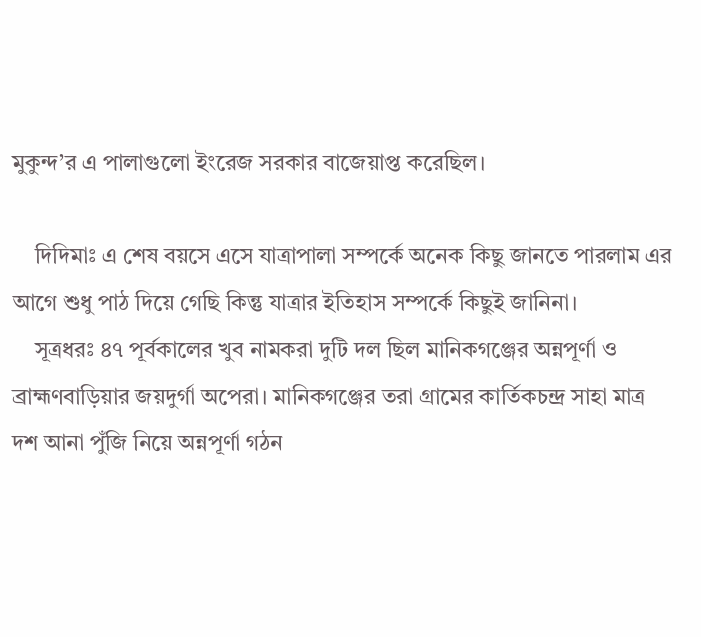মুকুন্দ’র এ পালাগুলো ইংরেজ সরকার বাজেয়াপ্ত করেছিল।

    দিদিমাঃ এ শেষ বয়সে এসে যাত্রাপালা সম্পর্কে অনেক কিছু জানতে পারলাম এর আগে শুধু পাঠ দিয়ে গেছি কিন্তু যাত্রার ইতিহাস সম্পর্কে কিছুই জানিনা।
    সূত্রধরঃ ৪৭ পূর্বকালের খুব নামকরা দুটি দল ছিল মানিকগঞ্জের অন্নপূর্ণা ও ব্রাহ্মণবাড়িয়ার জয়দুর্গা অপেরা। মানিকগঞ্জের তরা গ্রামের কার্তিকচন্দ্র সাহা মাত্র দশ আনা পুঁজি নিয়ে অন্নপূর্ণা গঠন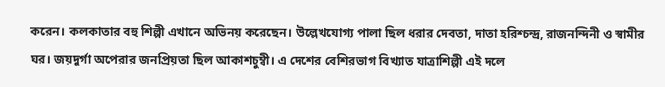করেন। কলকাতার বহু শিল্পী এখানে অভিনয় করেছেন। উল্লেখযোগ্য পালা ছিল ধরার দেবতা, দাতা হরিশ্চন্দ্র, রাজনন্দিনী ও স্বামীর ঘর। জয়দুর্গা অপেরার জনপ্রিয়তা ছিল আকাশচুম্বী। এ দেশের বেশিরভাগ বিখ্যাত যাত্রাশিল্পী এই দলে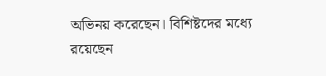অভিনয় করেছেন। বিশিষ্টদের মধ্যে রয়েছেন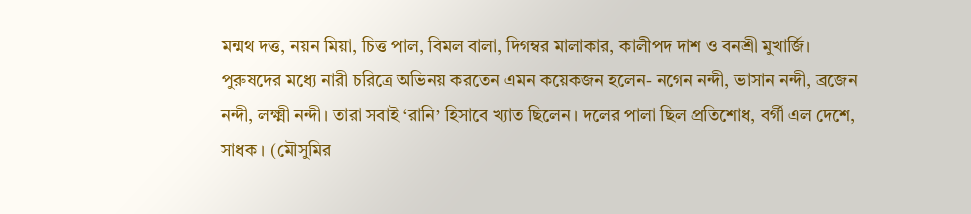মন্মথ দত্ত, নয়ন মিয়া, চিত্ত পাল, বিমল বালা, দিগম্বর মালাকার, কালীপদ দাশ ও বনশ্রী মুখার্জি। পুরুষদের মধ্যে নারী চরিত্রে অভিনয় করতেন এমন কয়েকজন হলেন- নগেন নন্দী, ভাসান নন্দী, ব্রজেন নন্দী, লক্ষ্মী নন্দী। তারা সবাই ‘রানি’ হিসাবে খ্যাত ছিলেন। দলের পালা ছিল প্রতিশোধ, বর্গী এল দেশে, সাধক । (মৌসুমির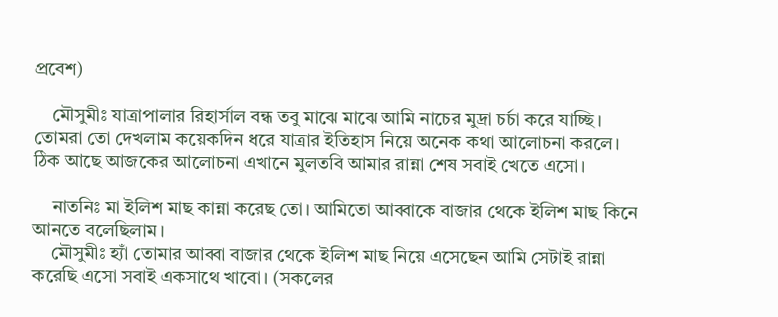প্রবেশ)

    মৌসুমীঃ যাত্রাপালার রিহার্সাল বন্ধ তবু মাঝে মাঝে আমি নাচের মুদ্রা চর্চা করে যাচ্ছি। তোমরা তো দেখলাম কয়েকদিন ধরে যাত্রার ইতিহাস নিয়ে অনেক কথা আলোচনা করলে। ঠিক আছে আজকের আলোচনা এখানে মুলতবি আমার রান্না শেষ সবাই খেতে এসো।

    নাতনিঃ মা ইলিশ মাছ কান্না করেছ তো। আমিতো আব্বাকে বাজার থেকে ইলিশ মাছ কিনে আনতে বলেছিলাম।
    মৌসুমীঃ হ্যাঁ তোমার আব্বা বাজার থেকে ইলিশ মাছ নিয়ে এসেছেন আমি সেটাই রান্না করেছি এসো সবাই একসাথে খাবো। (সকলের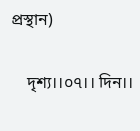প্রস্থান)

    দৃশ্য।।০৭।। দিন।।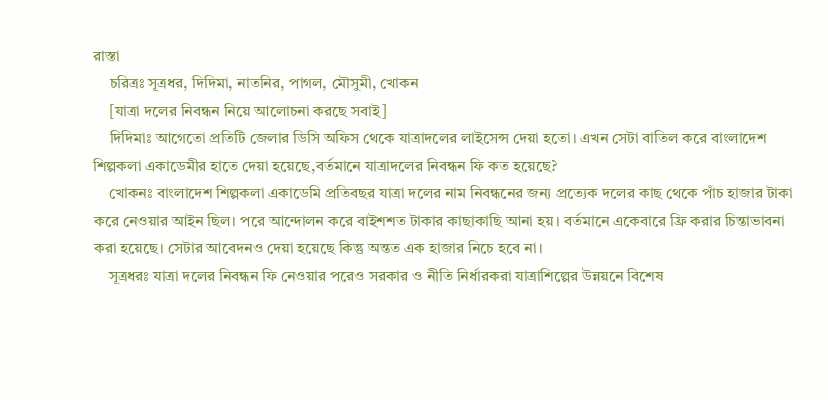রাস্তা
    চরিত্রঃ সূত্রধর, দিদিমা, নাতনির, পাগল, মৌসুমী, খোকন
    [যাত্রা দলের নিবন্ধন নিয়ে আলোচনা করছে সবাই]
    দিদিমাঃ আগেতো প্রতিটি জেলার ডিসি অফিস থেকে যাত্রাদলের লাইসেন্স দেয়া হতো। এখন সেটা বাতিল করে বাংলাদেশ শিল্পকলা একাডেমীর হাতে দেয়া হয়েছে,বর্তমানে যাত্রাদলের নিবন্ধন ফি কত হয়েছে?
    খোকনঃ বাংলাদেশ শিল্পকলা একাডেমি প্রতিবছর যাত্রা দলের নাম নিবন্ধনের জন্য প্রত্যেক দলের কাছ থেকে পাঁচ হাজার টাকা করে নেওয়ার আইন ছিল। পরে আন্দোলন করে বাইশশত টাকার কাছাকাছি আনা হয়। বর্তমানে একেবারে ফ্রি করার চিন্তাভাবনা করা হয়েছে। সেটার আবেদনও দেয়া হয়েছে কিন্তু অন্তত এক হাজার নিচে হবে না।
    সূত্রধরঃ যাত্রা দলের নিবন্ধন ফি নেওয়ার পরেও সরকার ও নীতি নির্ধারকরা যাত্রাশিল্পের উন্নয়নে বিশেষ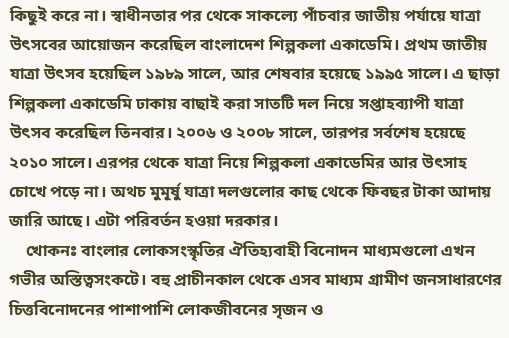কিছুই করে না। স্বাধীনতার পর থেকে সাকল্যে পাঁচবার জাতীয় পর্যায়ে যাত্রা উৎসবের আয়োজন করেছিল বাংলাদেশ শিল্পকলা একাডেমি। প্রথম জাতীয় যাত্রা উৎসব হয়েছিল ১৯৮৯ সালে, আর শেষবার হয়েছে ১৯৯৫ সালে। এ ছাড়া শিল্পকলা একাডেমি ঢাকায় বাছাই করা সাতটি দল নিয়ে সপ্তাহব্যাপী যাত্রা উৎসব করেছিল তিনবার। ২০০৬ ও ২০০৮ সালে, তারপর সর্বশেষ হয়েছে ২০১০ সালে। এরপর থেকে যাত্রা নিয়ে শিল্পকলা একাডেমির আর উৎসাহ চোখে পড়ে না। অথচ মুমূর্ষু যাত্রা দলগুলোর কাছ থেকে ফিবছর টাকা আদায় জারি আছে। এটা পরিবর্তন হওয়া দরকার।
    খোকনঃ বাংলার লোকসংস্কৃতির ঐতিহ্যবাহী বিনোদন মাধ্যমগুলো এখন গভীর অস্তিত্বসংকটে। বহু প্রাচীনকাল থেকে এসব মাধ্যম গ্রামীণ জনসাধারণের চিত্তবিনোদনের পাশাপাশি লোকজীবনের সৃজন ও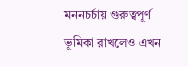মননচর্চায় গুরুত্বপূর্ণ ভূমিকা রাখলেও এখন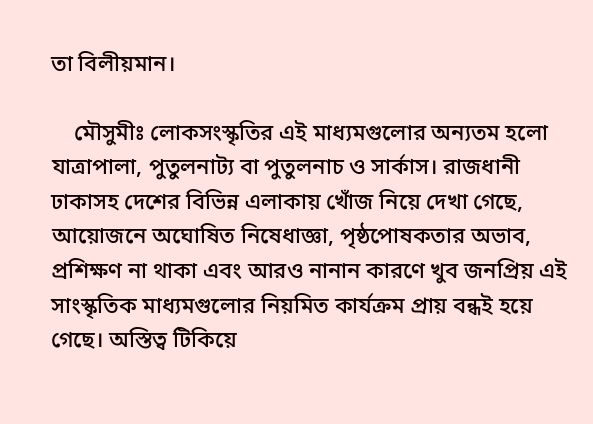তা বিলীয়মান।

    মৌসুমীঃ লোকসংস্কৃতির এই মাধ্যমগুলোর অন্যতম হলো যাত্রাপালা, পুতুলনাট্য বা পুতুলনাচ ও সার্কাস। রাজধানী ঢাকাসহ দেশের বিভিন্ন এলাকায় খোঁজ নিয়ে দেখা গেছে, আয়োজনে অঘোষিত নিষেধাজ্ঞা, পৃষ্ঠপোষকতার অভাব, প্রশিক্ষণ না থাকা এবং আরও নানান কারণে খুব জনপ্রিয় এই সাংস্কৃতিক মাধ্যমগুলোর নিয়মিত কার্যক্রম প্রায় বন্ধই হয়ে গেছে। অস্তিত্ব টিকিয়ে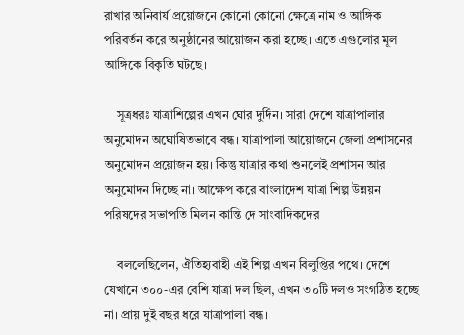রাখার অনিবার্য প্রয়োজনে কোনো কোনো ক্ষেত্রে নাম ও আঙ্গিক পরিবর্তন করে অনুষ্ঠানের আয়োজন করা হচ্ছে। এতে এগুলোর মূল আঙ্গিকে বিকৃতি ঘটছে।

    সূত্রধরঃ যাত্রাশিল্পের এখন ঘোর দুর্দিন। সারা দেশে যাত্রাপালার অনুমোদন অঘোষিতভাবে বন্ধ। যাত্রাপালা আয়োজনে জেলা প্রশাসনের অনুমোদন প্রয়োজন হয়। কিন্তু যাত্রার কথা শুনলেই প্রশাসন আর অনুমোদন দিচ্ছে না। আক্ষেপ করে বাংলাদেশ যাত্রা শিল্প উন্নয়ন পরিষদের সভাপতি মিলন কান্তি দে সাংবাদিকদের

    বললেছিলেন, ঐতিহ্যবাহী এই শিল্প এখন বিলুপ্তির পথে। দেশে যেখানে ৩০০-এর বেশি যাত্রা দল ছিল, এখন ৩০টি দলও সংগঠিত হচ্ছে না। প্রায় দুই বছর ধরে যাত্রাপালা বন্ধ।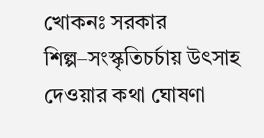খোকনঃ সরকার শিল্প–সংস্কৃতিচর্চায় উৎসাহ দেওয়ার কথা ঘোষণা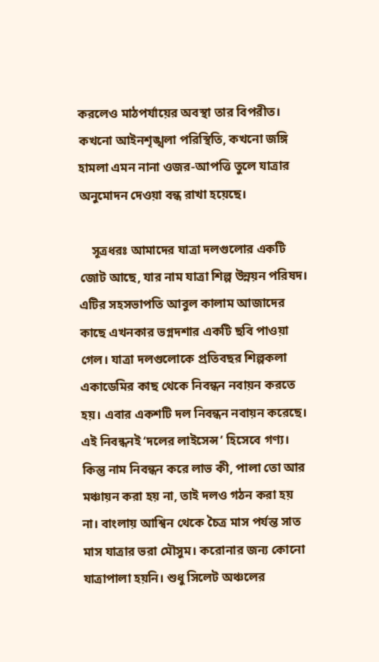করলেও মাঠপর্যায়ের অবস্থা তার বিপরীত। কখনো আইনশৃঙ্খলা পরিস্থিতি, কখনো জঙ্গি হামলা এমন নানা ওজর-আপত্তি তুলে যাত্রার অনুমোদন দেওয়া বন্ধ রাখা হয়েছে।

    সূত্রধরঃ আমাদের যাত্রা দলগুলোর একটি জোট আছে, যার নাম যাত্রা শিল্প উন্নয়ন পরিষদ। এটির সহসভাপতি আবুল কালাম আজাদের কাছে এখনকার ভগ্নদশার একটি ছবি পাওয়া গেল। যাত্রা দলগুলোকে প্রতিবছর শিল্পকলা একাডেমির কাছ থেকে নিবন্ধন নবায়ন করতে হয়। এবার একশটি দল নিবন্ধন নবায়ন করেছে। এই নিবন্ধনই ‘দলের লাইসেন্স’ হিসেবে গণ্য। কিন্তু নাম নিবন্ধন করে লাভ কী, পালা তো আর মঞ্চায়ন করা হয় না, তাই দলও গঠন করা হয় না। বাংলায় আশ্বিন থেকে চৈত্র মাস পর্যন্ত সাত মাস যাত্রার ভরা মৌসুম। করোনার জন্য কোনো যাত্রাপালা হয়নি। শুধু সিলেট অঞ্চলের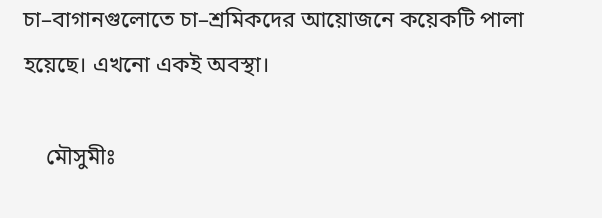চা–বাগানগুলোতে চা–শ্রমিকদের আয়োজনে কয়েকটি পালা হয়েছে। এখনো একই অবস্থা।

    মৌসুমীঃ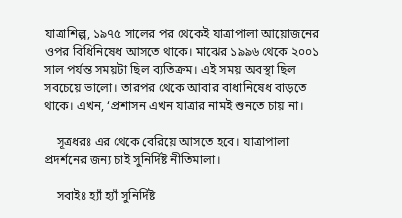যাত্রাশিল্প, ১৯৭৫ সালের পর থেকেই যাত্রাপালা আয়োজনের ওপর বিধিনিষেধ আসতে থাকে। মাঝের ১৯৯৬ থেকে ২০০১ সাল পর্যন্ত সময়টা ছিল ব্যতিক্রম। এই সময় অবস্থা ছিল সবচেয়ে ভালো। তারপর থেকে আবার বাধানিষেধ বাড়তে থাকে। এখন, ‘প্রশাসন এখন যাত্রার নামই শুনতে চায় না।

    সূত্রধরঃ এর থেকে বেরিয়ে আসতে হবে। যাত্রাপালা প্রদর্শনের জন্য চাই সুনির্দিষ্ট নীতিমালা।

    সবাইঃ হ্যাঁ হ্যাঁ সুনির্দিষ্ট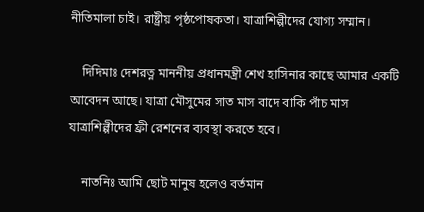নীতিমালা চাই। রাষ্ট্রীয় পৃষ্ঠপোষকতা। যাত্রাশিল্পীদের যোগ্য সম্মান।

    দিদিমাঃ দেশরত্ন মাননীয় প্রধানমন্ত্রী শেখ হাসিনার কাছে আমার একটি আবেদন আছে। যাত্রা মৌসুমের সাত মাস বাদে বাকি পাঁচ মাস যাত্রাশিল্পীদের ফ্রী রেশনের ব্যবস্থা করতে হবে।

    নাতনিঃ আমি ছোট মানুষ হলেও বর্তমান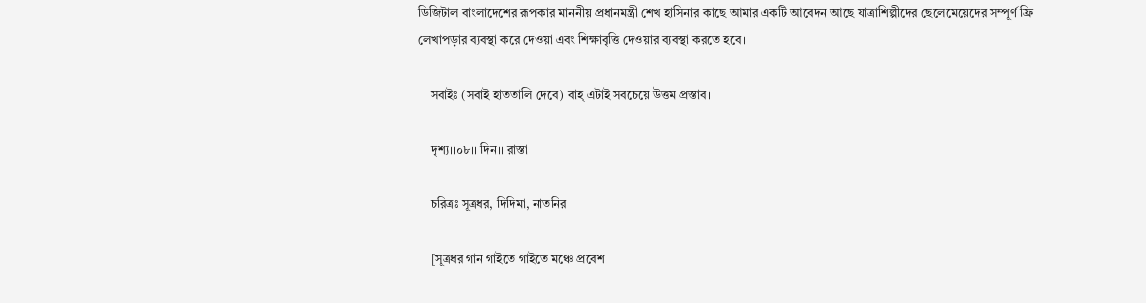ডিজিটাল বাংলাদেশের রূপকার মাননীয় প্রধানমন্ত্রী শেখ হাসিনার কাছে আমার একটি আবেদন আছে যাত্রাশিল্পীদের ছেলেমেয়েদের সম্পূর্ণ ফ্রি লেখাপড়ার ব্যবস্থা করে দেওয়া এবং শিক্ষাবৃত্তি দেওয়ার ব্যবস্থা করতে হবে।

    সবাইঃ (সবাই হাততালি দেবে) বাহ্ এটাই সবচেয়ে উত্তম প্রস্তাব।

    দৃশ্য।।০৮।। দিন।। রাস্তা

    চরিত্রঃ সূত্রধর, দিদিমা, নাতনির

    [সূত্রধর গান গাইতে গাইতে মঞ্চে প্রবেশ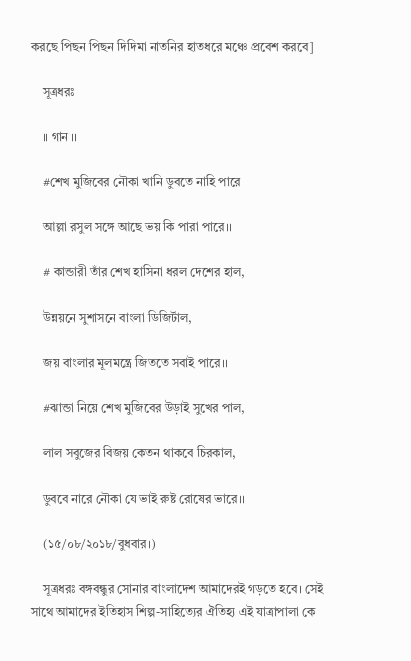করছে পিছন পিছন দিদিমা নাতনির হাতধরে মঞ্চে প্রবেশ করবে]

    সূত্রধরঃ

    ।। গান ।।

    #শেখ মুজিবের নৌকা খানি ডুবতে নাহি পারে

    আল্লা রসুল সঙ্গে আছে ভয় কি পারা পারে।।

    # কান্ডারী তাঁর শেখ হাসিনা ধরল দেশের হাল,

    উন্নয়নে সুশাসনে বাংলা ডিজির্টাল,

    জয় বাংলার মূলমন্ত্রে জিততে সবাই পারে।।

    #ঝান্ডা নিয়ে শেখ মুজিবের উড়াই সুখের পাল,

    লাল সবুজের বিজয় কেতন থাকবে চিরকাল,

    ডুববে নারে নৌকা যে ভাই রুষ্ট রোষের ভারে।।

    (১৫/০৮/২০১৮/বুধবার।)

    সূত্রধরঃ বঙ্গবন্ধুর সোনার বাংলাদেশ আমাদেরই গড়তে হবে। সেই সাথে আমাদের ইতিহাস শিল্প-সাহিত্যের ঐতিহ্য এই যাত্রাপালা কে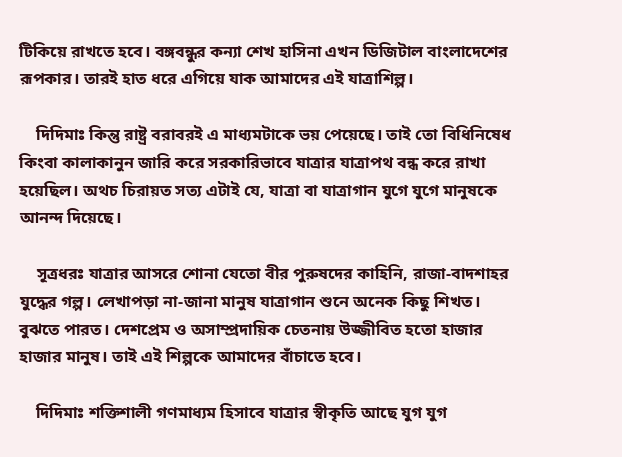টিকিয়ে রাখতে হবে। বঙ্গবন্ধুর কন্যা শেখ হাসিনা এখন ডিজিটাল বাংলাদেশের রূপকার। তারই হাত ধরে এগিয়ে যাক আমাদের এই যাত্রাশিল্প।

    দিদিমাঃ কিন্তু রাষ্ট্র বরাবরই এ মাধ্যমটাকে ভয় পেয়েছে। তাই তো বিধিনিষেধ কিংবা কালাকানুন জারি করে সরকারিভাবে যাত্রার যাত্রাপথ বন্ধ করে রাখা হয়েছিল। অথচ চিরায়ত সত্য এটাই যে, যাত্রা বা যাত্রাগান যুগে যুগে মানুষকে আনন্দ দিয়েছে।

    সূত্রধরঃ যাত্রার আসরে শোনা যেতো বীর পুরুষদের কাহিনি, রাজা-বাদশাহর যুদ্ধের গল্প। লেখাপড়া না-জানা মানুষ যাত্রাগান শুনে অনেক কিছু শিখত। বুঝতে পারত। দেশপ্রেম ও অসাম্প্রদায়িক চেতনায় উজ্জীবিত হতো হাজার হাজার মানুষ। তাই এই শিল্পকে আমাদের বাঁচাতে হবে।

    দিদিমাঃ শক্তিশালী গণমাধ্যম হিসাবে যাত্রার স্বীকৃতি আছে যুগ যুগ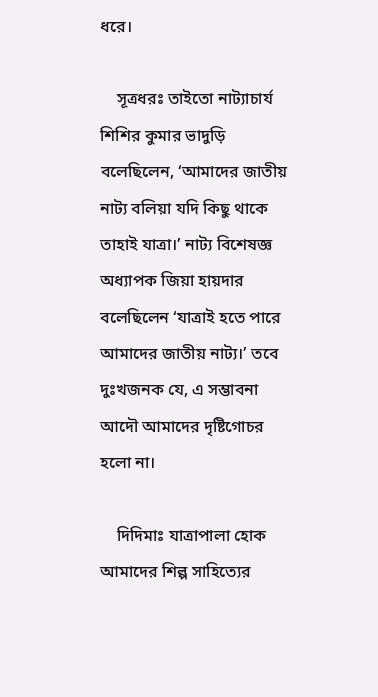ধরে।

    সূত্রধরঃ তাইতো নাট্যাচার্য শিশির কুমার ভাদুড়ি বলেছিলেন, ‘আমাদের জাতীয় নাট্য বলিয়া যদি কিছু থাকে তাহাই যাত্রা।’ নাট্য বিশেষজ্ঞ অধ্যাপক জিয়া হায়দার বলেছিলেন ‘যাত্রাই হতে পারে আমাদের জাতীয় নাট্য।’ তবে দুঃখজনক যে, এ সম্ভাবনা আদৌ আমাদের দৃষ্টিগোচর হলো না।

    দিদিমাঃ যাত্রাপালা হোক আমাদের শিল্প সাহিত্যের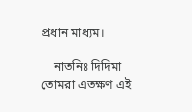প্রধান মাধ্যম।

    নাতনিঃ দিদিমা তোমরা এতক্ষণ এই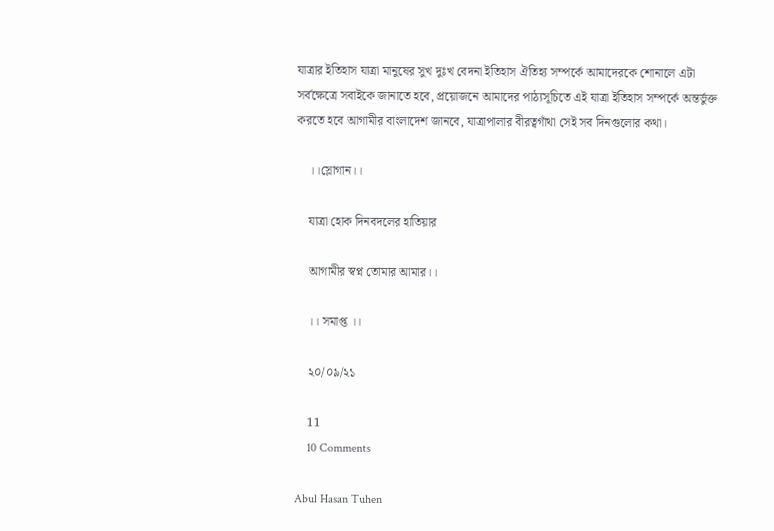যাত্রার ইতিহাস যাত্রা মানুষের সুখ দুঃখ বেদনা ইতিহাস ঐতিহ্য সম্পর্কে আমাদেরকে শোনালে এটা সর্বক্ষেত্রে সবাইকে জানাতে হবে, প্রয়োজনে আমাদের পাঠ্যসূচিতে এই যাত্রা ইতিহাস সম্পর্কে অন্তর্ভুক্ত করতে হবে আগামীর বাংলাদেশ জানবে, যাত্রাপালার বীরত্বগাঁথা সেই সব দিনগুলোর কথা।

    ।।স্লোগান।।

    যাত্রা হোক দিনবদলের হাতিয়ার

    আগামীর স্বপ্ন তোমার আমার।।

    ।। সমাপ্ত ।।

    ২০/০৯/২১

    11
    10 Comments

Abul Hasan Tuhen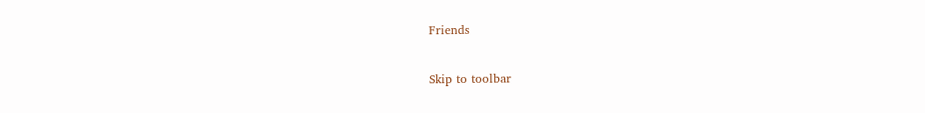Friends

Skip to toolbar